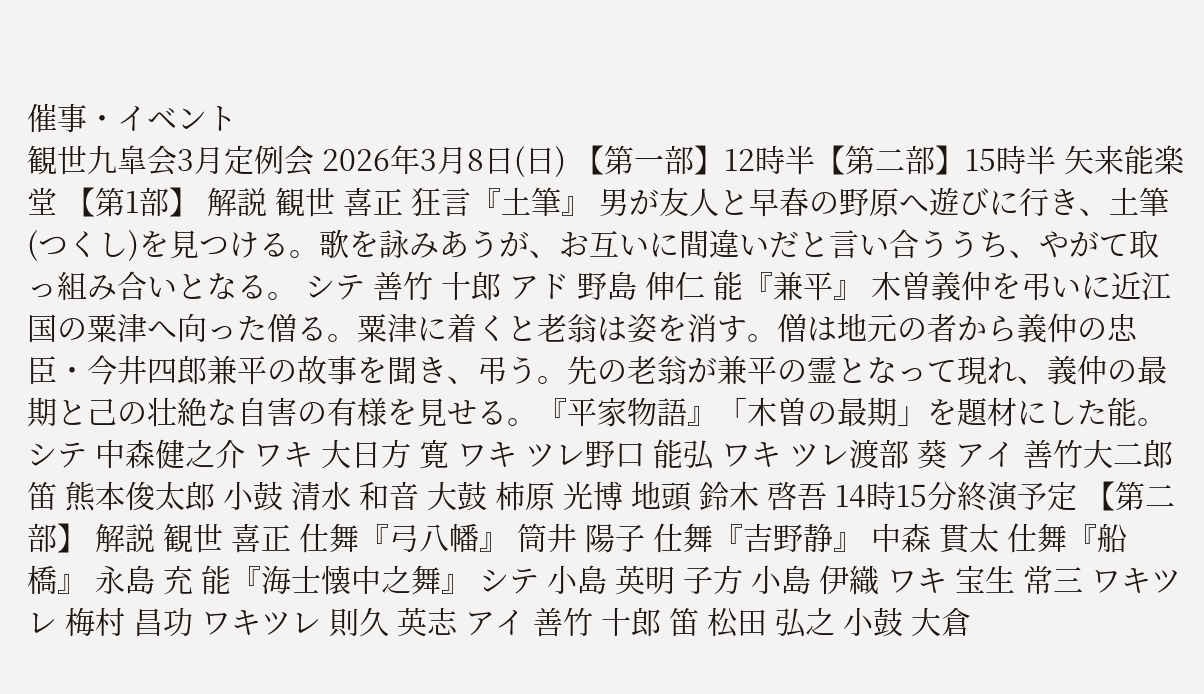催事・イベント
観世九皐会3月定例会 2026年3月8日(日) 【第一部】12時半【第二部】15時半 矢来能楽堂 【第1部】 解説 観世 喜正 狂言『土筆』 男が友人と早春の野原へ遊びに行き、土筆(つくし)を見つける。歌を詠みあうが、お互いに間違いだと言い合ううち、やがて取 っ組み合いとなる。 シテ 善竹 十郎 アド 野島 伸仁 能『兼平』 木曽義仲を弔いに近江国の粟津へ向った僧る。粟津に着くと老翁は姿を消す。僧は地元の者から義仲の忠臣・今井四郎兼平の故事を聞き、弔う。先の老翁が兼平の霊となって現れ、義仲の最期と己の壮絶な自害の有様を見せる。『平家物語』「木曽の最期」を題材にした能。 シテ 中森健之介 ワキ 大日方 寛 ワキ ツレ野口 能弘 ワキ ツレ渡部 葵 アイ 善竹大二郎 笛 熊本俊太郎 小鼓 清水 和音 大鼓 柿原 光博 地頭 鈴木 啓吾 14時15分終演予定 【第二部】 解説 観世 喜正 仕舞『弓八幡』 筒井 陽子 仕舞『吉野静』 中森 貫太 仕舞『船 橋』 永島 充 能『海士懐中之舞』 シテ 小島 英明 子方 小島 伊織 ワキ 宝生 常三 ワキツレ 梅村 昌功 ワキツレ 則久 英志 アイ 善竹 十郎 笛 松田 弘之 小鼓 大倉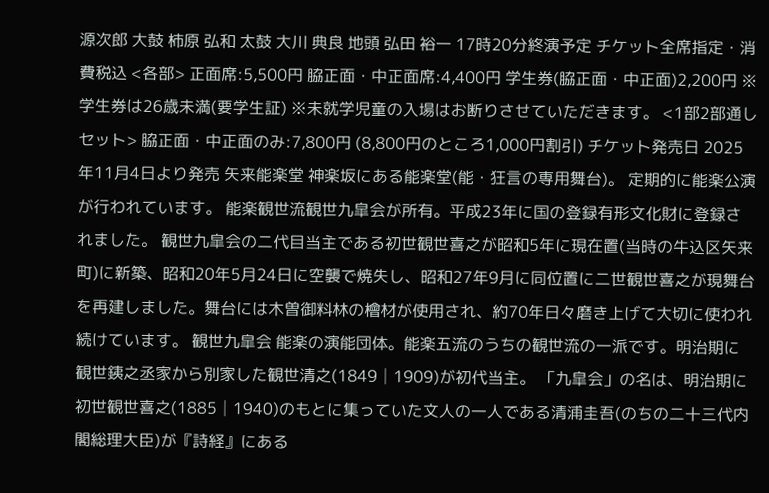源次郎 大鼓 柿原 弘和 太鼓 大川 典良 地頭 弘田 裕一 17時20分終演予定 チケット全席指定・消費税込 <各部> 正面席:5,500円 脇正面・中正面席:4,400円 学生券(脇正面・中正面)2,200円 ※学生券は26歳未満(要学生証) ※未就学児童の入場はお断りさせていただきます。 <1部2部通しセット> 脇正面・中正面のみ:7,800円 (8,800円のところ1,000円割引) チケット発売日 2025年11月4日より発売 矢来能楽堂 神楽坂にある能楽堂(能・狂言の専用舞台)。 定期的に能楽公演が行われています。 能楽観世流観世九皐会が所有。平成23年に国の登録有形文化財に登録されました。 観世九皐会の二代目当主である初世観世喜之が昭和5年に現在置(当時の牛込区矢来町)に新築、昭和20年5月24日に空襲で焼失し、昭和27年9月に同位置に二世観世喜之が現舞台を再建しました。舞台には木曽御料林の檜材が使用され、約70年日々磨き上げて大切に使われ続けています。 観世九皐会 能楽の演能団体。能楽五流のうちの観世流の一派です。明治期に観世銕之丞家から別家した観世清之(1849│1909)が初代当主。 「九皐会」の名は、明治期に初世観世喜之(1885│1940)のもとに集っていた文人の一人である清浦圭吾(のちの二十三代内閣総理大臣)が『詩経』にある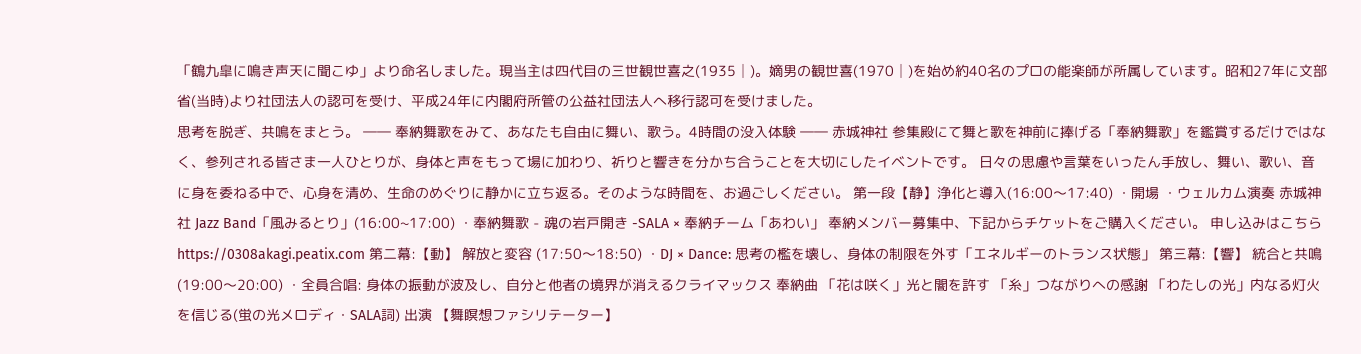「鶴九皐に鳴き声天に聞こゆ」より命名しました。現当主は四代目の三世観世喜之(1935│)。嫡男の観世喜(1970│)を始め約40名のプロの能楽師が所属しています。昭和27年に文部省(当時)より社団法人の認可を受け、平成24年に内閣府所管の公益社団法人へ移行認可を受けました。
思考を脱ぎ、共鳴をまとう。 ―― 奉納舞歌をみて、あなたも自由に舞い、歌う。4時間の没入体験 ―― 赤城神社 参集殿にて舞と歌を神前に捧げる「奉納舞歌」を鑑賞するだけではなく、参列される皆さま一人ひとりが、身体と声をもって場に加わり、祈りと響きを分かち合うことを大切にしたイベントです。 日々の思慮や言葉をいったん手放し、舞い、歌い、音に身を委ねる中で、心身を清め、生命のめぐりに静かに立ち返る。そのような時間を、お過ごしください。 第一段【静】浄化と導入(16:00〜17:40) ・開場 ・ウェルカム演奏 赤城神社 Jazz Band「風みるとり」(16:00~17:00) ・奉納舞歌 - 魂の岩戸開き -SALA × 奉納チーム「あわい」 奉納メンバー募集中、下記からチケットをご購入ください。 申し込みはこちら https://0308akagi.peatix.com 第二幕:【動】 解放と変容 (17:50〜18:50) ・DJ × Dance: 思考の檻を壊し、身体の制限を外す「エネルギーのトランス状態」 第三幕:【響】 統合と共鳴 (19:00〜20:00) ・全員合唱: 身体の振動が波及し、自分と他者の境界が消えるクライマックス 奉納曲 「花は咲く」光と闇を許す 「糸」つながりへの感謝 「わたしの光」内なる灯火を信じる(蛍の光メロディ・SALA詞) 出演 【舞瞑想ファシリテーター】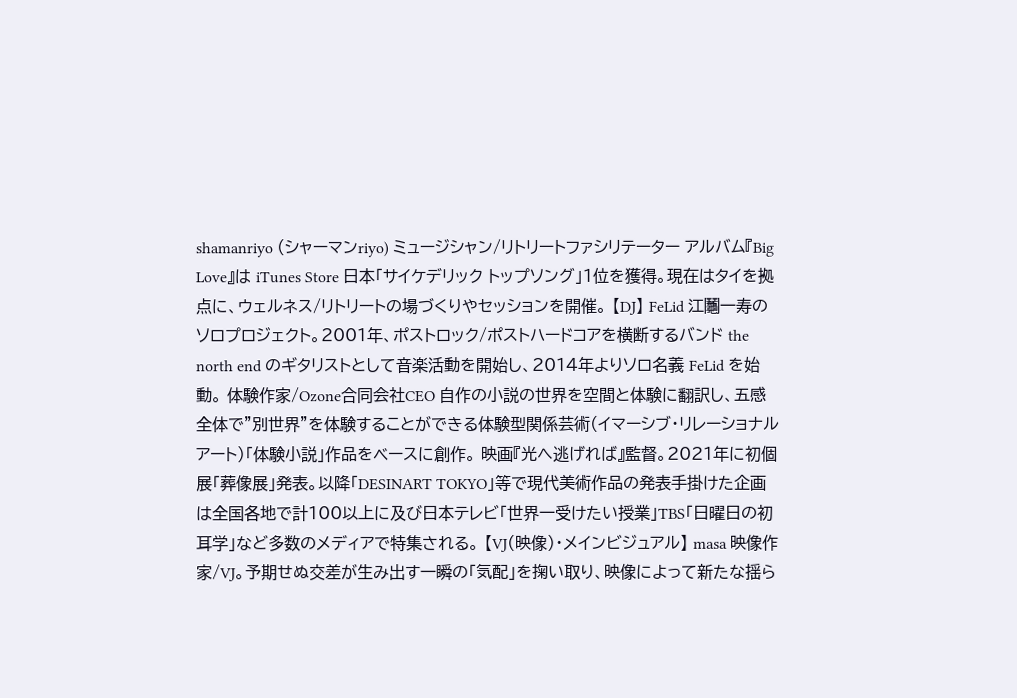shamanriyo (シャーマンriyo) ミュージシャン/リトリートファシリテーター アルバム『Big Love』は iTunes Store 日本「サイケデリック トップソング」1位を獲得。現在はタイを拠点に、ウェルネス/リトリートの場づくりやセッションを開催。 【DJ】 FeLid 江鬮一寿のソロプロジェクト。2001年、ポストロック/ポストハードコアを横断するバンド the north end のギタリストとして音楽活動を開始し、2014年よりソロ名義 FeLid を始動。 体験作家/Ozone合同会社CEO 自作の小説の世界を空間と体験に翻訳し、五感全体で”別世界”を体験することができる体験型関係芸術(イマーシブ・リレーショナルアート)「体験小説」作品をベースに創作。 映画『光へ逃げれば』監督。2021年に初個展「葬像展」発表。以降「DESINART TOKYO」等で現代美術作品の発表手掛けた企画は全国各地で計100以上に及び日本テレビ「世界一受けたい授業」TBS「日曜日の初耳学」など多数のメディアで特集される。 【VJ(映像)・メインビジュアル】 masa 映像作家/VJ。予期せぬ交差が生み出す一瞬の「気配」を掬い取り、映像によって新たな揺ら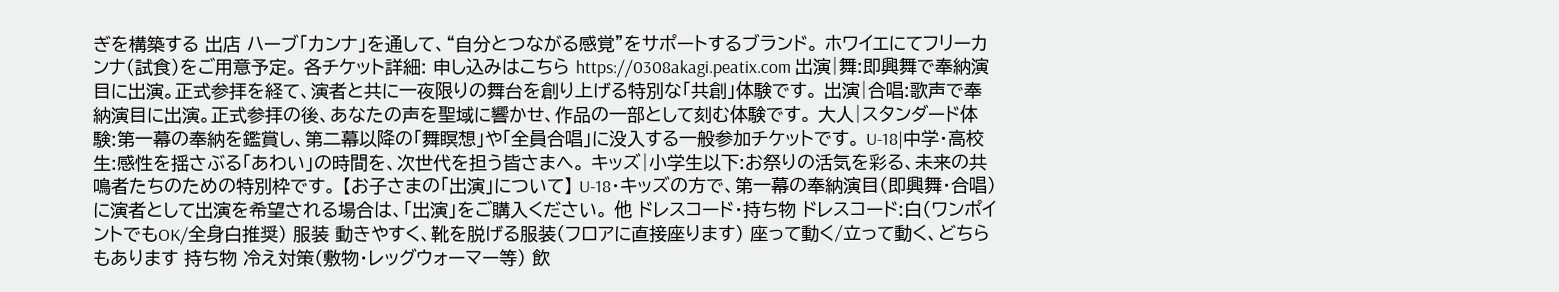ぎを構築する 出店 ハーブ「カンナ」を通して、“自分とつながる感覚”をサポートするブランド。 ホワイエにてフリーカンナ(試食)をご用意予定。 各チケット詳細: 申し込みはこちら https://0308akagi.peatix.com 出演|舞:即興舞で奉納演目に出演。正式参拝を経て、演者と共に一夜限りの舞台を創り上げる特別な「共創」体験です。 出演|合唱:歌声で奉納演目に出演。正式参拝の後、あなたの声を聖域に響かせ、作品の一部として刻む体験です。 大人|スタンダード体験:第一幕の奉納を鑑賞し、第二幕以降の「舞瞑想」や「全員合唱」に没入する一般参加チケットです。 U-18|中学・高校生:感性を揺さぶる「あわい」の時間を、次世代を担う皆さまへ。 キッズ|小学生以下:お祭りの活気を彩る、未来の共鳴者たちのための特別枠です。 【お子さまの「出演」について】 U-18・キッズの方で、第一幕の奉納演目(即興舞・合唱)に演者として出演を希望される場合は、「出演」をご購入ください。 他 ドレスコード・持ち物 ドレスコード:白(ワンポイントでもOK/全身白推奨) 服装 動きやすく、靴を脱げる服装(フロアに直接座ります) 座って動く/立って動く、どちらもあります 持ち物 冷え対策(敷物・レッグウォーマー等) 飲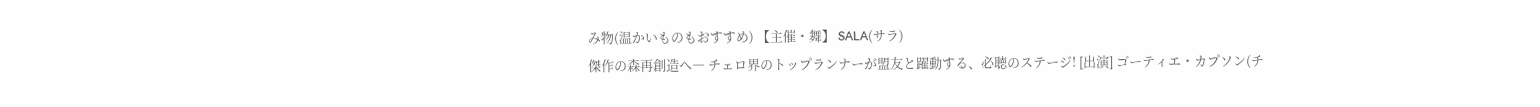み物(温かいものもおすすめ) 【主催・舞】 SALA(サラ)
傑作の森再創造へ― チェロ界のトップランナーが盟友と躍動する、必聴のステージ! [出演] ゴーティエ・カプソン(チ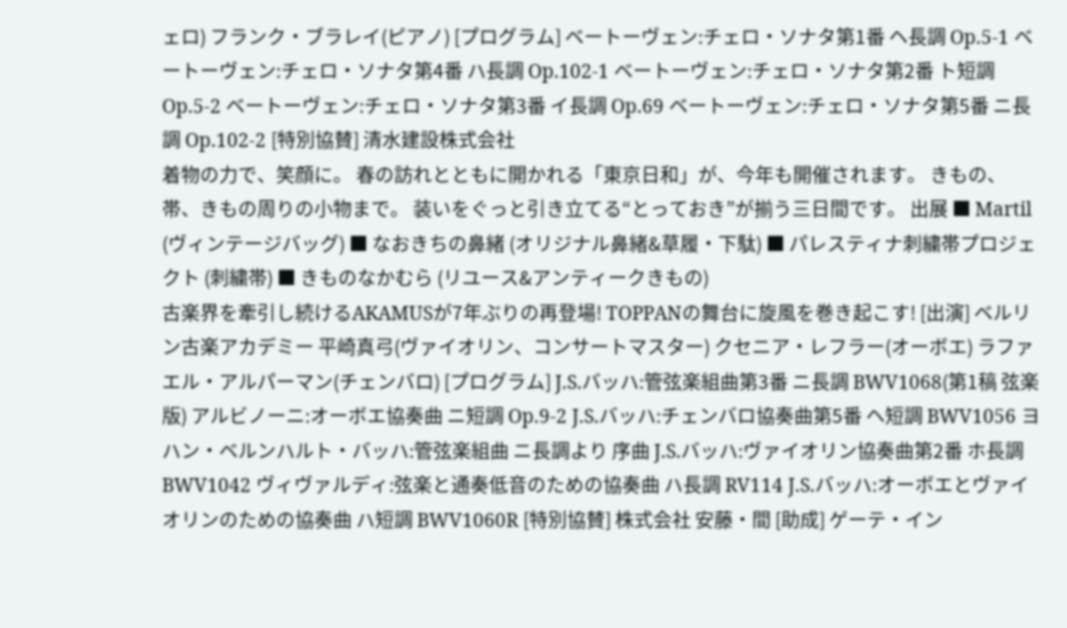ェロ) フランク・ブラレイ(ピアノ) [プログラム] ベートーヴェン:チェロ・ソナタ第1番 ヘ長調 Op.5-1 ベートーヴェン:チェロ・ソナタ第4番 ハ長調 Op.102-1 ベートーヴェン:チェロ・ソナタ第2番 ト短調 Op.5-2 ベートーヴェン:チェロ・ソナタ第3番 イ長調 Op.69 ベートーヴェン:チェロ・ソナタ第5番 ニ長調 Op.102-2 [特別協賛] 清水建設株式会社
着物の力で、笑顔に。 春の訪れとともに開かれる「東京日和」が、今年も開催されます。 きもの、帯、きもの周りの小物まで。 装いをぐっと引き立てる“とっておき”が揃う三日間です。 出展 ■ Martil (ヴィンテージバッグ) ■ なおきちの鼻緒 (オリジナル鼻緒&草履・下駄) ■ パレスティナ刺繍帯プロジェクト (刺繍帯) ■ きものなかむら (リユース&アンティークきもの)
古楽界を牽引し続けるAKAMUSが7年ぶりの再登場! TOPPANの舞台に旋風を巻き起こす! [出演] ベルリン古楽アカデミー 平崎真弓(ヴァイオリン、コンサートマスター) クセニア・レフラー(オーボエ) ラファエル・アルパーマン(チェンバロ) [プログラム] J.S.バッハ:管弦楽組曲第3番 ニ長調 BWV1068(第1稿 弦楽版) アルビノーニ:オーボエ協奏曲 ニ短調 Op.9-2 J.S.バッハ:チェンバロ協奏曲第5番 ヘ短調 BWV1056 ヨハン・ベルンハルト・バッハ:管弦楽組曲 ニ長調より 序曲 J.S.バッハ:ヴァイオリン協奏曲第2番 ホ長調 BWV1042 ヴィヴァルディ:弦楽と通奏低音のための協奏曲 ハ長調 RV114 J.S.バッハ:オーボエとヴァイオリンのための協奏曲 ハ短調 BWV1060R [特別協賛] 株式会社 安藤・間 [助成] ゲーテ・イン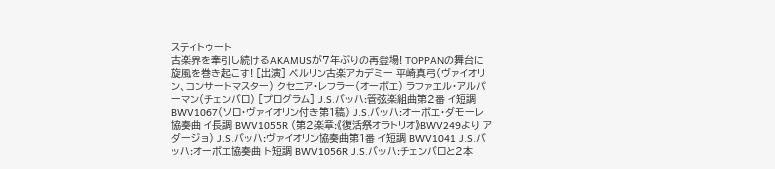スティトゥート
古楽界を牽引し続けるAKAMUSが7年ぶりの再登場! TOPPANの舞台に旋風を巻き起こす! [出演] ベルリン古楽アカデミー 平崎真弓(ヴァイオリン、コンサートマスター) クセニア・レフラー(オーボエ) ラファエル・アルパーマン(チェンバロ) [プログラム] J.S.バッハ:管弦楽組曲第2番 イ短調 BWV1067(ソロ・ヴァイオリン付き第1稿) J.S.バッハ:オーボエ・ダモーレ協奏曲 イ長調 BWV1055R (第2楽章:《復活祭オラトリオ》BWV249より アダージョ) J.S.バッハ:ヴァイオリン協奏曲第1番 イ短調 BWV1041 J.S.バッハ:オーボエ協奏曲 ト短調 BWV1056R J.S.バッハ:チェンバロと2本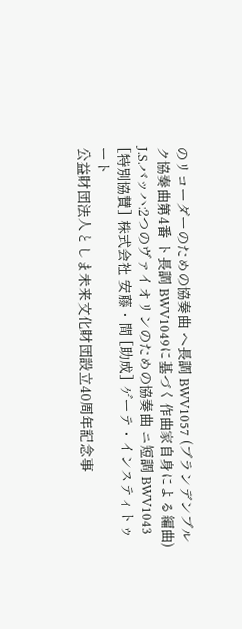のリコーダーのための協奏曲 ヘ長調 BWV1057 (ブランデンブルク協奏曲第4番 ト長調 BWV1049に基づく作曲家自身による編曲) J.S.バッハ:2つのヴァイオリンのための協奏曲 ニ短調 BWV1043 [特別協賛] 株式会社 安藤・間 [助成] ゲーテ・インスティトゥート
公益財団法人としま未来文化財団設立40周年記念事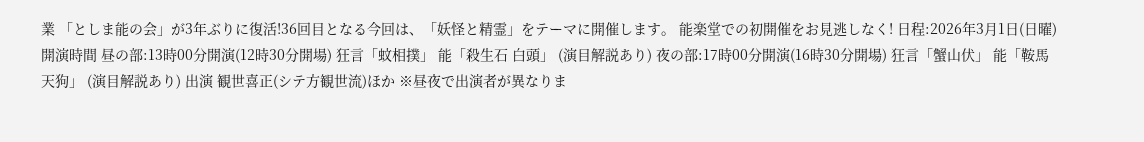業 「としま能の会」が3年ぶりに復活!36回目となる今回は、「妖怪と精霊」をテーマに開催します。 能楽堂での初開催をお見逃しなく! 日程:2026年3月1日(日曜) 開演時間 昼の部:13時00分開演(12時30分開場) 狂言「蚊相撲」 能「殺生石 白頭」 (演目解説あり) 夜の部:17時00分開演(16時30分開場) 狂言「蟹山伏」 能「鞍馬天狗」 (演目解説あり) 出演 観世喜正(シテ方観世流)ほか ※昼夜で出演者が異なりま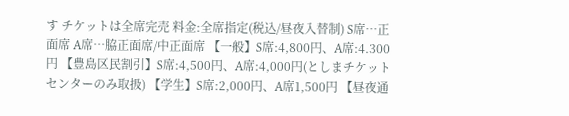す チケットは全席完売 料金:全席指定(税込/昼夜入替制) S席…正面席 A席…脇正面席/中正面席 【一般】S席:4,800円、A席:4.300円 【豊島区民割引】S席:4,500円、A席:4,000円(としまチケットセンターのみ取扱) 【学生】S席:2,000円、A席1,500円 【昼夜通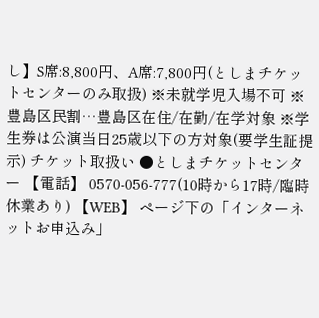し】S席:8,800円、A席:7,800円(としまチケットセンターのみ取扱) ※未就学児入場不可 ※豊島区民割…豊島区在住/在勤/在学対象 ※学生券は公演当日25歳以下の方対象(要学生証提示) チケット取扱い ●としまチケットセンター 【電話】 0570-056-777(10時から17時/臨時休業あり) 【WEB】 ページ下の「インターネットお申込み」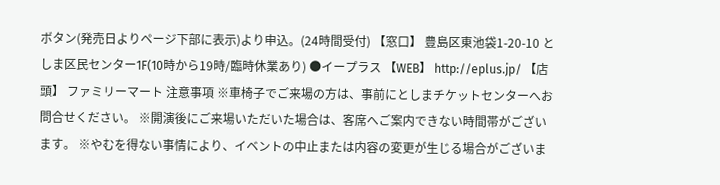ボタン(発売日よりページ下部に表示)より申込。(24時間受付) 【窓口】 豊島区東池袋1-20-10 としま区民センター1F(10時から19時/臨時休業あり) ●イープラス 【WEB】 http://eplus.jp/ 【店頭】 ファミリーマート 注意事項 ※車椅子でご来場の方は、事前にとしまチケットセンターへお問合せください。 ※開演後にご来場いただいた場合は、客席へご案内できない時間帯がございます。 ※やむを得ない事情により、イベントの中止または内容の変更が生じる場合がございま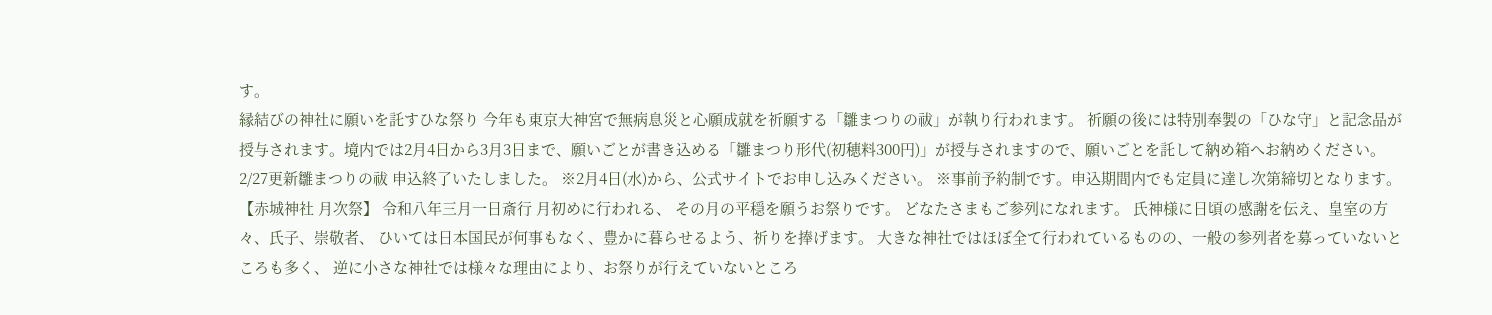す。
縁結びの神社に願いを託すひな祭り 今年も東京大神宮で無病息災と心願成就を祈願する「雛まつりの祓」が執り行われます。 祈願の後には特別奉製の「ひな守」と記念品が授与されます。境内では2月4日から3月3日まで、願いごとが書き込める「雛まつり形代(初穂料300円)」が授与されますので、願いごとを託して納め箱へお納めください。 2/27更新雛まつりの祓 申込終了いたしました。 ※2月4日(水)から、公式サイトでお申し込みください。 ※事前予約制です。申込期間内でも定員に達し次第締切となります。
【赤城神社 月次祭】 令和八年三月一日斎行 月初めに行われる、 その月の平穏を願うお祭りです。 どなたさまもご参列になれます。 氏神様に日頃の感謝を伝え、皇室の方々、氏子、崇敬者、 ひいては日本国民が何事もなく、豊かに暮らせるよう、祈りを捧げます。 大きな神社ではほぼ全て行われているものの、一般の参列者を募っていないところも多く、 逆に小さな神社では様々な理由により、お祭りが行えていないところ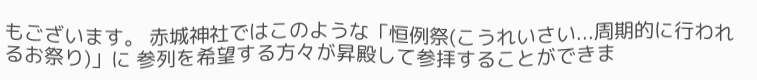もございます。 赤城神社ではこのような「恒例祭(こうれいさい...周期的に行われるお祭り)」に 参列を希望する方々が昇殿して参拝することができま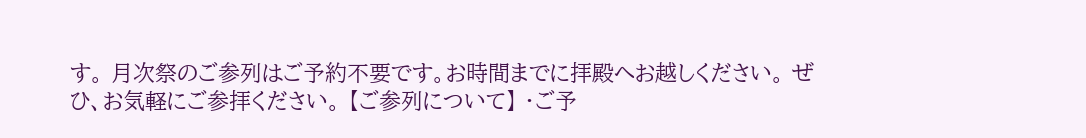す。 月次祭のご参列はご予約不要です。お時間までに拝殿へお越しください。 ぜひ、お気軽にご参拝ください。 【ご参列について】 ・ご予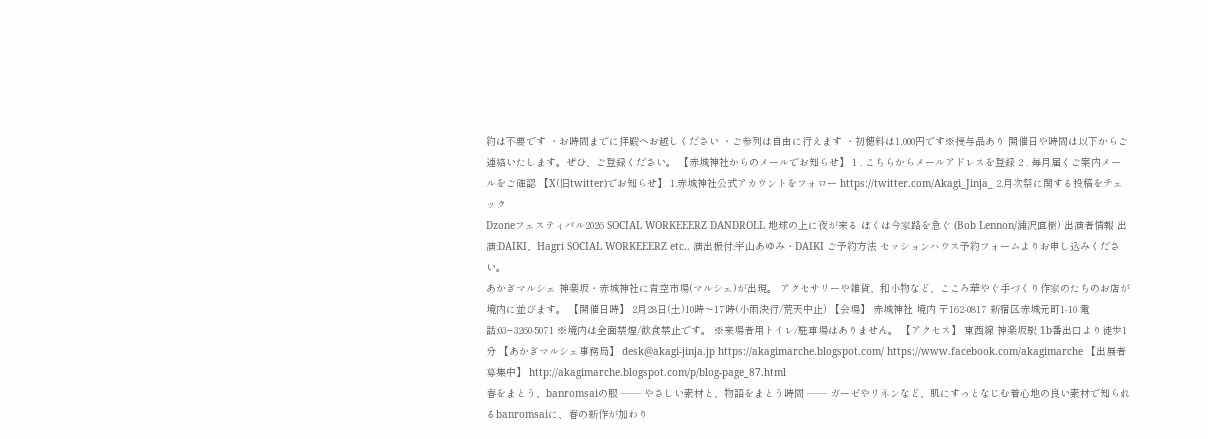約は不要です ・お時間までに拝殿へお越しください ・ご参列は自由に行えます ・初穂料は1,000円です※授与品あり 開催日や時間は以下からご連絡いたします。ぜひ、ご登録ください。 【赤城神社からのメールでお知らせ】 1 . こちらからメールアドレスを登録 2 . 毎月届くご案内メールをご確認 【X(旧twitter)でお知らせ】 1.赤城神社公式アカウントをフォロー https://twitter.com/Akagi_Jinja_ 2.月次祭に関する投稿をチェック
Dzoneフェスティバル2026 SOCIAL WORKEEERZ DANDROLL 地球の上に夜が来る ぼくは今家路を急ぐ (Bob Lennon/浦沢直樹) 出演者情報 出演:DAIKI、Hagri SOCIAL WORKEEERZ etc.. 演出振付:宇山あゆみ・DAIKI ご予約方法 セッションハウス予約フォームよりお申し込みください。
あかぎマルシェ 神楽坂・赤城神社に青空市場(マルシェ)が出現。 アクセサリーや雑貨、和小物など、こころ華やぐ手づくり作家のたちのお店が境内に並びます。 【開催日時】 2月28日(土)10時〜17時(小雨決行/荒天中止) 【会場】 赤城神社 境内 〒162-0817 新宿区赤城元町1-10 電話:03−3260-5071 ※境内は全面禁煙/飲食禁止です。 ※来場者用トイレ/駐車場はありません。 【アクセス】 東西線 神楽坂駅 1b番出口より徒歩1分 【あかぎマルシェ事務局】 desk@akagi-jinja.jp https://akagimarche.blogspot.com/ https://www.facebook.com/akagimarche 【出展者募集中】 http://akagimarche.blogspot.com/p/blog-page_87.html
春をまとう、banromsaiの服 ―― やさしい素材と、物語をまとう時間 ―― ガーゼやリネンなど、肌にすっとなじむ着心地の良い素材で知られるbanromsaiに、春の新作が加わり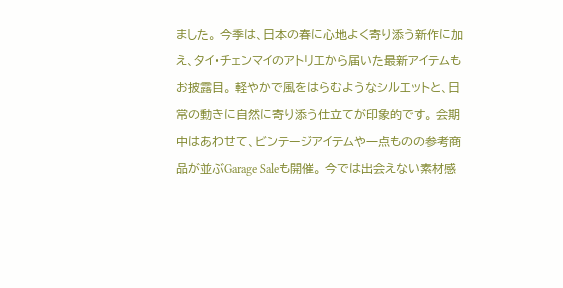ました。 今季は、日本の春に心地よく寄り添う新作に加え、タイ・チェンマイのアトリエから届いた最新アイテムもお披露目。 軽やかで風をはらむようなシルエットと、日常の動きに自然に寄り添う仕立てが印象的です。 会期中はあわせて、ビンテージアイテムや一点ものの参考商品が並ぶGarage Saleも開催。 今では出会えない素材感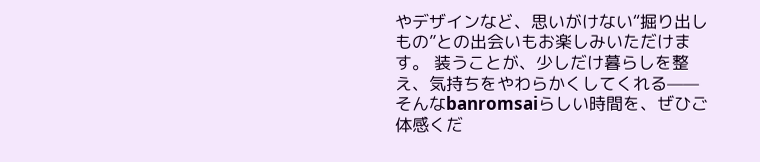やデザインなど、思いがけない“掘り出しもの”との出会いもお楽しみいただけます。 装うことが、少しだけ暮らしを整え、気持ちをやわらかくしてくれる——そんなbanromsaiらしい時間を、ぜひご体感くだ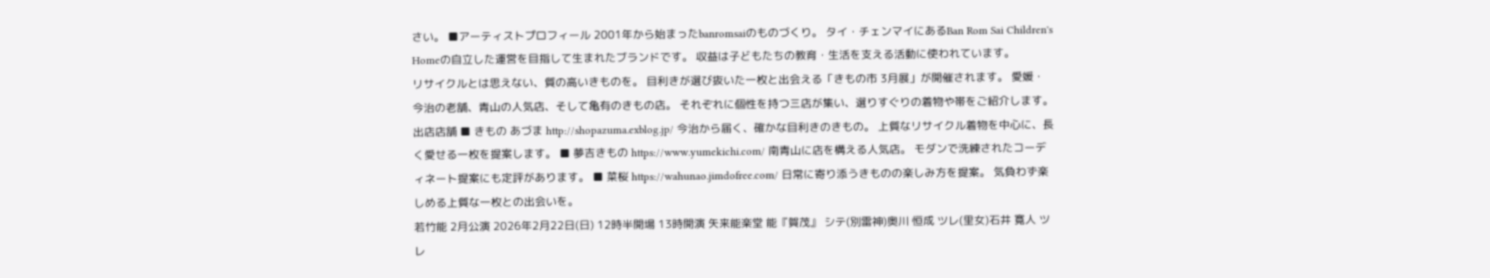さい。 ■アーティストプロフィール 2001年から始まったbanromsaiのものづくり。 タイ・チェンマイにあるBan Rom Sai Children's Homeの自立した運営を目指して生まれたブランドです。 収益は子どもたちの教育・生活を支える活動に使われています。
リサイクルとは思えない、質の高いきものを。 目利きが選び抜いた一枚と出会える「きもの市 3月展」が開催されます。 愛媛・今治の老舗、青山の人気店、そして亀有のきもの店。 それぞれに個性を持つ三店が集い、選りすぐりの着物や帯をご紹介します。 出店店舗 ■ きもの あづま http://shopazuma.exblog.jp/ 今治から届く、確かな目利きのきもの。 上質なリサイクル着物を中心に、長く愛せる一枚を提案します。 ■ 夢吉きもの https://www.yumekichi.com/ 南青山に店を構える人気店。 モダンで洗練されたコーディネート提案にも定評があります。 ■ 菜桜 https://wahunao.jimdofree.com/ 日常に寄り添うきものの楽しみ方を提案。 気負わず楽しめる上質な一枚との出会いを。
若竹能 2月公演 2026年2月22日(日) 12時半開場 13時開演 矢来能楽堂 能『賀茂』 シテ(別雷神)奥川 恒成 ツレ(里女)石井 寛人 ツレ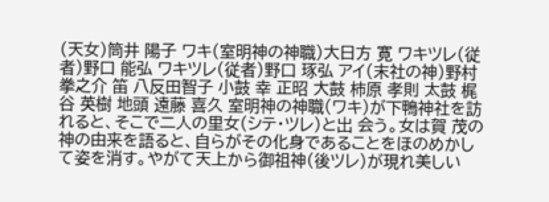(天女)筒井 陽子 ワキ(室明神の神職)大日方 寛 ワキツレ(従者)野口 能弘 ワキツレ(従者)野口 琢弘 アイ(末社の神)野村拳之介 笛 八反田智子 小鼓 幸 正昭 大鼓 柿原 孝則 太鼓 梶谷 英樹 地頭 遠藤 喜久 室明神の神職(ワキ)が下鴨神社を訪れると、そこで二人の里女(シテ・ツレ)と出 会う。女は賀 茂の神の由来を語ると、自らがその化身であることをほのめかして姿を消す。やがて天上から御祖神(後ツレ)が現れ美しい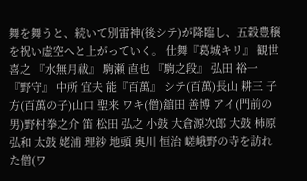舞を舞うと、続いて別雷神(後シテ)が降臨し、五穀豊穣を祝い虚空へと上がっていく。 仕舞『葛城キリ』 観世 喜之 『水無月祓』 駒瀬 直也 『駒之段』 弘田 裕一 『野守』 中所 宜夫 能『百萬』 シテ(百萬)長山 耕三 子方(百萬の子)山口 聖来 ワキ(僧)舘田 善博 アイ(門前の男)野村拳之介 笛 松田 弘之 小鼓 大倉源次郎 大鼓 柿原 弘和 太鼓 姥浦 理紗 地頭 奥川 恒治 嵯峨野の寺を訪れた僧(ワ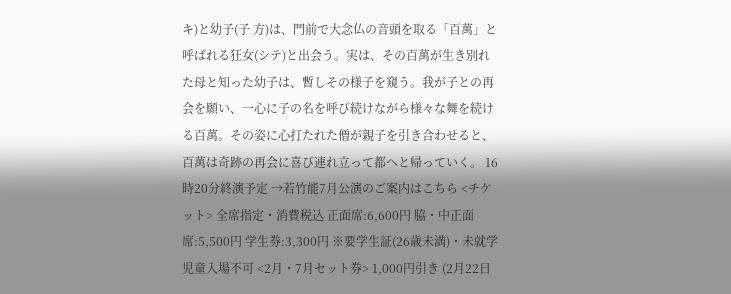キ)と幼子(子 方)は、門前で大念仏の音頭を取る「百萬」と呼ばれる狂女(シテ)と出会う。実は、その百萬が生き別れた母と知った幼子は、暫しその様子を窺う。我が子との再会を願い、一心に子の名を呼び続けながら様々な舞を続ける百萬。その姿に心打たれた僧が親子を引き合わせると、百萬は奇跡の再会に喜び連れ立って都へと帰っていく。 16時20分終演予定 →若竹能7月公演のご案内はこちら <チケット> 全席指定・消費税込 正面席:6,600円 脇・中正面席:5,500円 学生券:3,300円 ※要学生証(26歳未満)・未就学児童入場不可 <2月・7月セット券> 1,000円引き (2月22日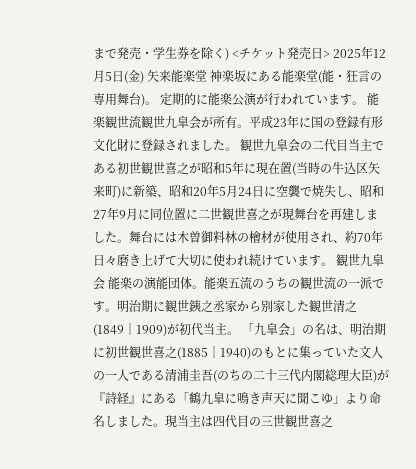まで発売・学生券を除く) <チケット発売日> 2025年12月5日(金) 矢来能楽堂 神楽坂にある能楽堂(能・狂言の専用舞台)。 定期的に能楽公演が行われています。 能楽観世流観世九皐会が所有。平成23年に国の登録有形文化財に登録されました。 観世九皐会の二代目当主である初世観世喜之が昭和5年に現在置(当時の牛込区矢来町)に新築、昭和20年5月24日に空襲で焼失し、昭和27年9月に同位置に二世観世喜之が現舞台を再建しました。舞台には木曽御料林の檜材が使用され、約70年日々磨き上げて大切に使われ続けています。 観世九皐会 能楽の演能団体。能楽五流のうちの観世流の一派です。明治期に観世銕之丞家から別家した観世清之(1849│1909)が初代当主。 「九皐会」の名は、明治期に初世観世喜之(1885│1940)のもとに集っていた文人の一人である清浦圭吾(のちの二十三代内閣総理大臣)が『詩経』にある「鶴九皐に鳴き声天に聞こゆ」より命名しました。現当主は四代目の三世観世喜之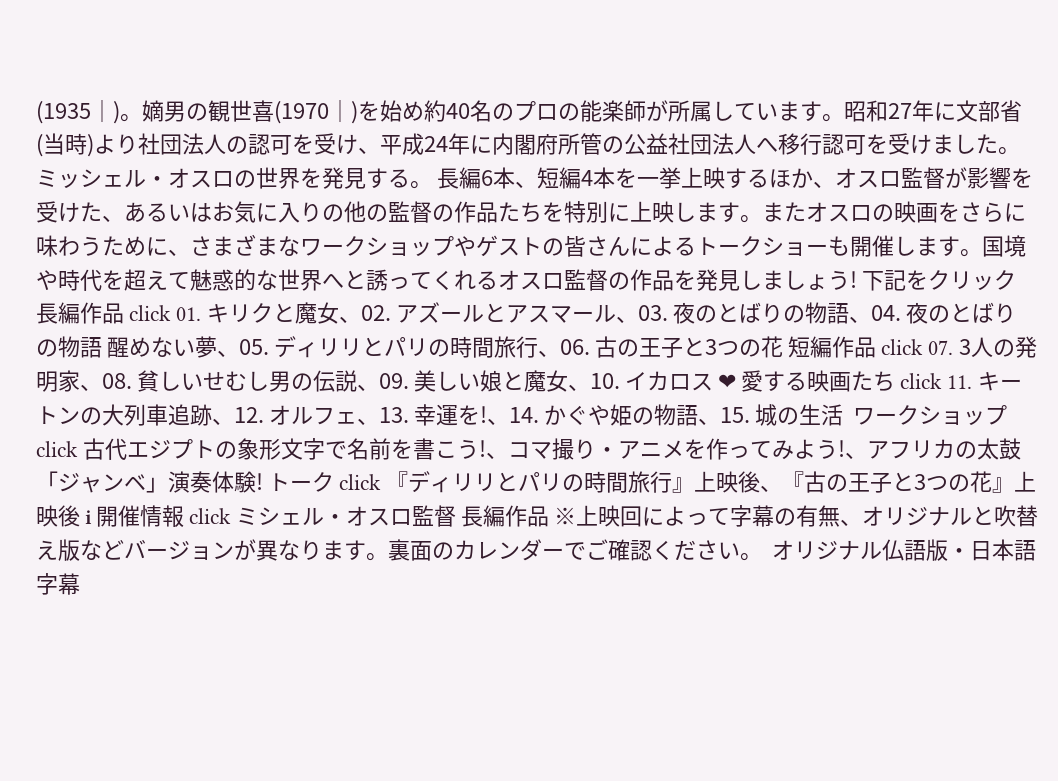(1935│)。嫡男の観世喜(1970│)を始め約40名のプロの能楽師が所属しています。昭和27年に文部省(当時)より社団法人の認可を受け、平成24年に内閣府所管の公益社団法人へ移行認可を受けました。
ミッシェル・オスロの世界を発見する。 長編6本、短編4本を一挙上映するほか、オスロ監督が影響を受けた、あるいはお気に入りの他の監督の作品たちを特別に上映します。またオスロの映画をさらに味わうために、さまざまなワークショップやゲストの皆さんによるトークショーも開催します。国境や時代を超えて魅惑的な世界へと誘ってくれるオスロ監督の作品を発見しましょう! 下記をクリック  長編作品 click 01. キリクと魔女、02. アズールとアスマール、03. 夜のとばりの物語、04. 夜のとばりの物語 醒めない夢、05. ディリリとパリの時間旅行、06. 古の王子と3つの花 短編作品 click 07. 3人の発明家、08. 貧しいせむし男の伝説、09. 美しい娘と魔女、10. イカロス ❤ 愛する映画たち click 11. キートンの大列車追跡、12. オルフェ、13. 幸運を!、14. かぐや姫の物語、15. 城の生活  ワークショップ click 古代エジプトの象形文字で名前を書こう!、コマ撮り・アニメを作ってみよう!、アフリカの太鼓「ジャンベ」演奏体験! トーク click 『ディリリとパリの時間旅行』上映後、『古の王子と3つの花』上映後 ℹ 開催情報 click ミシェル・オスロ監督 長編作品 ※上映回によって字幕の有無、オリジナルと吹替え版などバージョンが異なります。裏面のカレンダーでご確認ください。  オリジナル仏語版・日本語字幕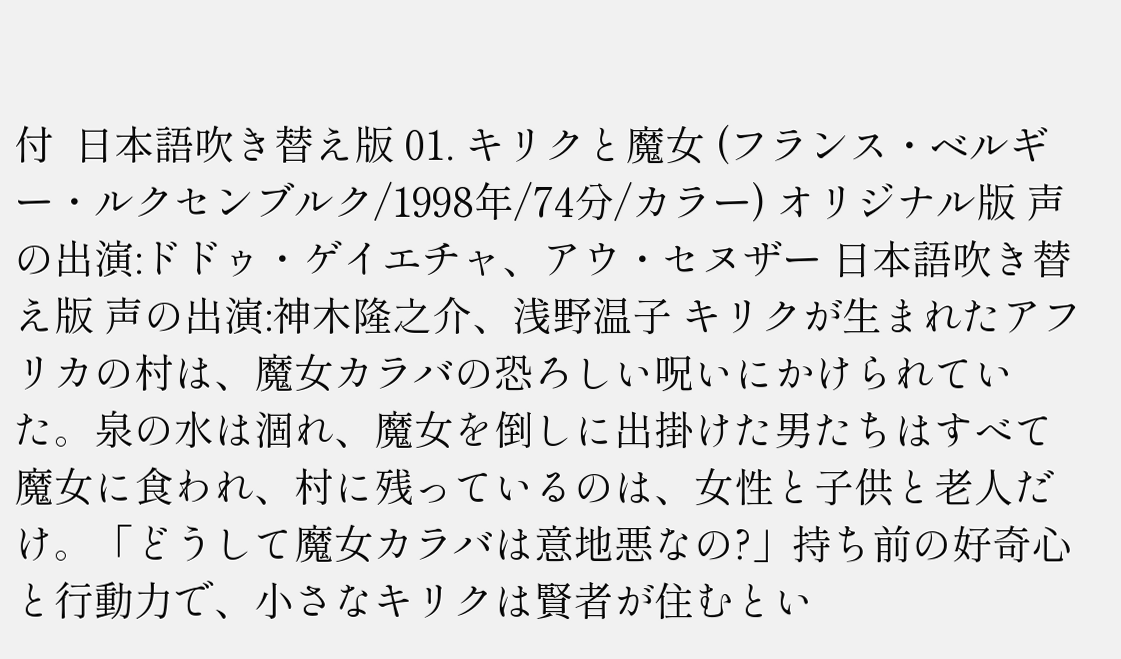付  日本語吹き替え版 01. キリクと魔女 (フランス・ベルギー・ルクセンブルク/1998年/74分/カラー) オリジナル版 声の出演:ドドゥ・ゲイエチャ、アウ・セヌザー 日本語吹き替え版 声の出演:神木隆之介、浅野温子 キリクが生まれたアフリカの村は、魔女カラバの恐ろしい呪いにかけられていた。泉の水は涸れ、魔女を倒しに出掛けた男たちはすべて魔女に食われ、村に残っているのは、女性と子供と老人だけ。「どうして魔女カラバは意地悪なの?」持ち前の好奇心と行動力で、小さなキリクは賢者が住むとい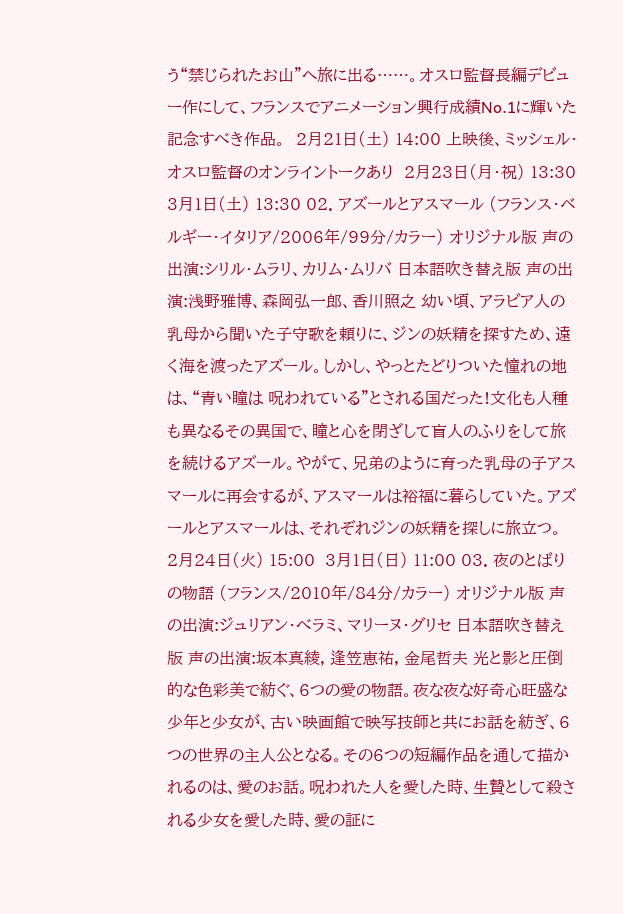う“禁じられたお山”へ旅に出る……。オスロ監督長編デビュー作にして、フランスでアニメーション興行成績No.1に輝いた記念すべき作品。  2月21日(土) 14:00 上映後、ミッシェル・オスロ監督のオンライントークあり  2月23日(月・祝) 13:30  3月1日(土) 13:30 02. アズールとアスマール (フランス・ベルギー・イタリア/2006年/99分/カラー) オリジナル版 声の出演:シリル・ムラリ、カリム・ムリバ 日本語吹き替え版 声の出演:浅野雅博、森岡弘一郎、香川照之 幼い頃、アラビア人の乳母から聞いた子守歌を頼りに、ジンの妖精を探すため、遠く海を渡ったアズール。しかし、やっとたどりついた憧れの地は、“青い瞳は 呪われている”とされる国だった!文化も人種も異なるその異国で、瞳と心を閉ざして盲人のふりをして旅を続けるアズール。やがて、兄弟のように育った乳母の子アスマールに再会するが、アスマールは裕福に暮らしていた。アズールとアスマールは、それぞれジンの妖精を探しに旅立つ。  2月24日(火) 15:00  3月1日(日) 11:00 03. 夜のとばりの物語 (フランス/2010年/84分/カラー) オリジナル版 声の出演:ジュリアン・べラミ、マリーヌ・グリセ 日本語吹き替え版 声の出演:坂本真綾, 逢笠恵祐, 金尾哲夫 光と影と圧倒的な色彩美で紡ぐ、6つの愛の物語。夜な夜な好奇心旺盛な少年と少女が、古い映画館で映写技師と共にお話を紡ぎ、6つの世界の主人公となる。その6つの短編作品を通して描かれるのは、愛のお話。呪われた人を愛した時、生贄として殺される少女を愛した時、愛の証に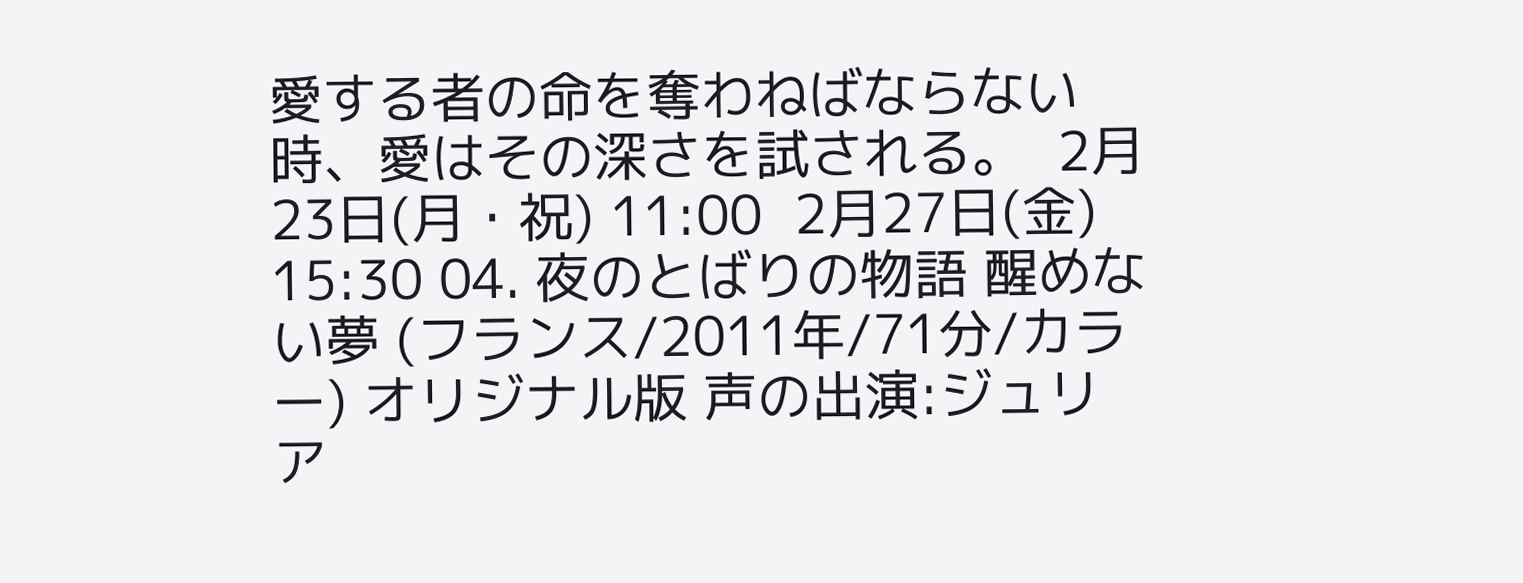愛する者の命を奪わねばならない時、愛はその深さを試される。  2月23日(月・祝) 11:00  2月27日(金) 15:30 04. 夜のとばりの物語 醒めない夢 (フランス/2011年/71分/カラー) オリジナル版 声の出演:ジュリア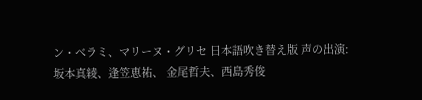ン・べラミ、マリーヌ・グリセ 日本語吹き替え版 声の出演:坂本真綾、逢笠恵祐、 金尾哲夫、西島秀俊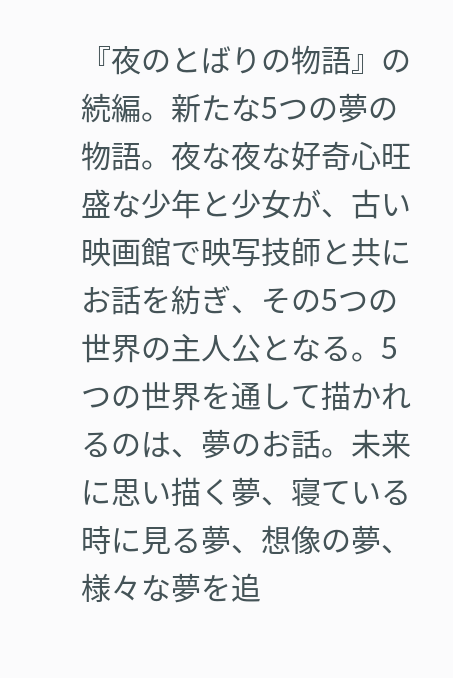『夜のとばりの物語』の続編。新たな5つの夢の物語。夜な夜な好奇心旺盛な少年と少女が、古い映画館で映写技師と共にお話を紡ぎ、その5つの世界の主人公となる。5つの世界を通して描かれるのは、夢のお話。未来に思い描く夢、寝ている時に見る夢、想像の夢、様々な夢を追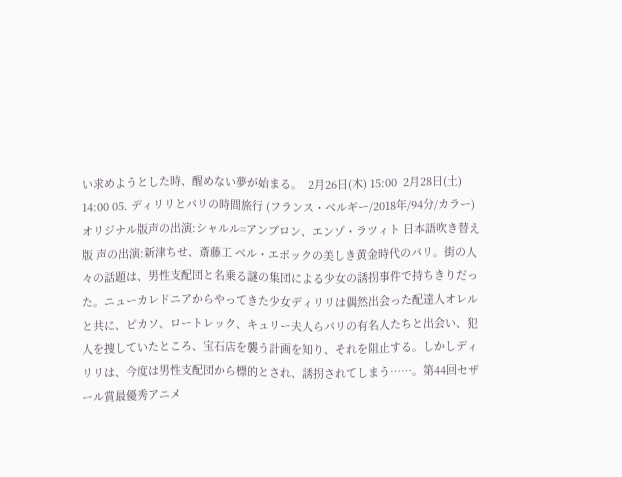い求めようとした時、醒めない夢が始まる。  2月26日(木) 15:00  2月28日(土) 14:00 05. ディリリとパリの時間旅行 (フランス・ベルギー/2018年/94分/カラー) オリジナル版声の出演:シャルル=アンブロン、エンゾ・ラツィト 日本語吹き替え版 声の出演:新津ちせ、斎藤工 ベル・エポックの美しき黄金時代のパリ。街の人々の話題は、男性支配団と名乗る謎の集団による少女の誘拐事件で持ちきりだった。ニューカレドニアからやってきた少女ディリリは偶然出会った配達人オレルと共に、ピカソ、ロートレック、キュリー夫人らパリの有名人たちと出会い、犯人を捜していたところ、宝石店を襲う計画を知り、それを阻止する。しかしディリリは、今度は男性支配団から標的とされ、誘拐されてしまう……。第44回セザール賞最優秀アニメ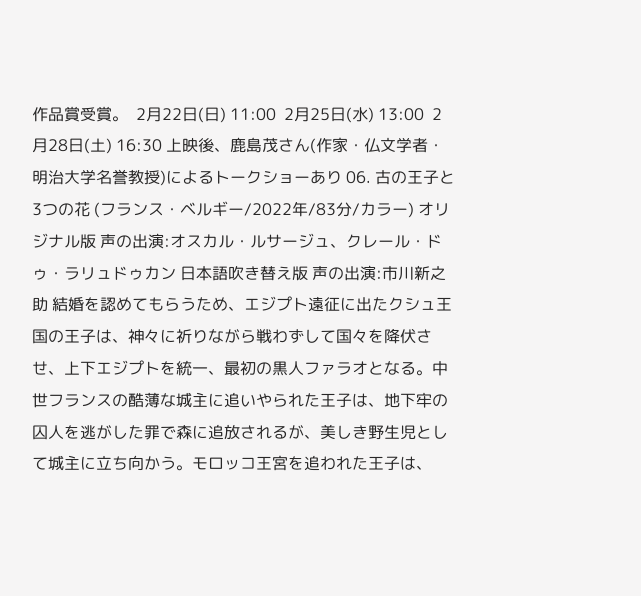作品賞受賞。  2月22日(日) 11:00  2月25日(水) 13:00  2月28日(土) 16:30 上映後、鹿島茂さん(作家・仏文学者・明治大学名誉教授)によるトークショーあり 06. 古の王子と3つの花 (フランス・ベルギー/2022年/83分/カラー) オリジナル版 声の出演:オスカル・ルサージュ、クレール・ドゥ・ラリュドゥカン 日本語吹き替え版 声の出演:市川新之助 結婚を認めてもらうため、エジプト遠征に出たクシュ王国の王子は、神々に祈りながら戦わずして国々を降伏させ、上下エジプトを統一、最初の黒人ファラオとなる。中世フランスの酷薄な城主に追いやられた王子は、地下牢の囚人を逃がした罪で森に追放されるが、美しき野生児として城主に立ち向かう。モロッコ王宮を追われた王子は、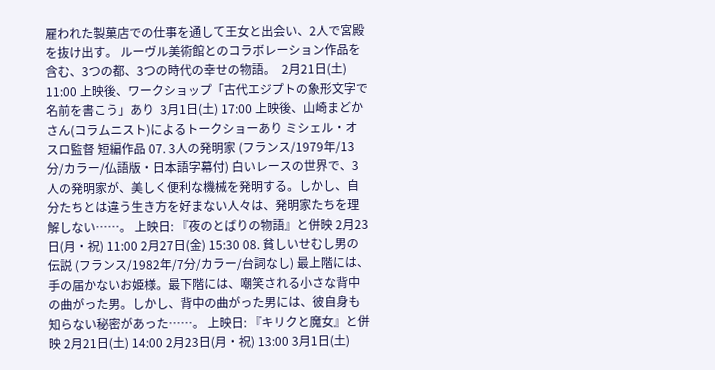雇われた製菓店での仕事を通して王女と出会い、2人で宮殿を抜け出す。 ルーヴル美術館とのコラボレーション作品を含む、3つの都、3つの時代の幸せの物語。  2月21日(土) 11:00 上映後、ワークショップ「古代エジプトの象形文字で名前を書こう」あり  3月1日(土) 17:00 上映後、山崎まどかさん(コラムニスト)によるトークショーあり ミシェル・オスロ監督 短編作品 07. 3人の発明家 (フランス/1979年/13分/カラー/仏語版・日本語字幕付) 白いレースの世界で、3人の発明家が、美しく便利な機械を発明する。しかし、自分たちとは違う生き方を好まない人々は、発明家たちを理解しない……。 上映日: 『夜のとばりの物語』と併映 2月23日(月・祝) 11:00 2月27日(金) 15:30 08. 貧しいせむし男の伝説 (フランス/1982年/7分/カラー/台詞なし) 最上階には、手の届かないお姫様。最下階には、嘲笑される小さな背中の曲がった男。しかし、背中の曲がった男には、彼自身も知らない秘密があった……。 上映日: 『キリクと魔女』と併映 2月21日(土) 14:00 2月23日(月・祝) 13:00 3月1日(土)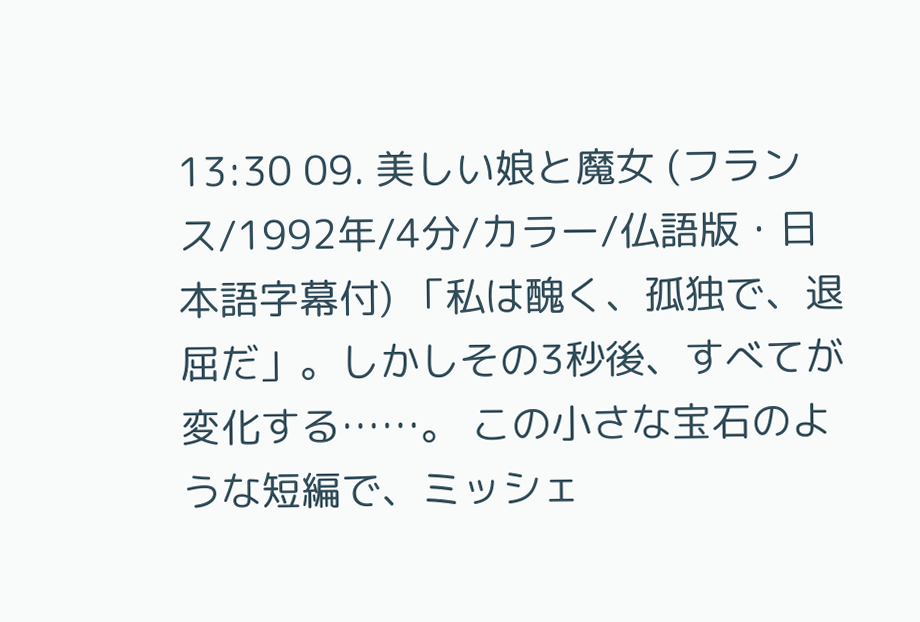13:30 09. 美しい娘と魔女 (フランス/1992年/4分/カラー/仏語版・日本語字幕付) 「私は醜く、孤独で、退屈だ」。しかしその3秒後、すべてが変化する……。 この小さな宝石のような短編で、ミッシェ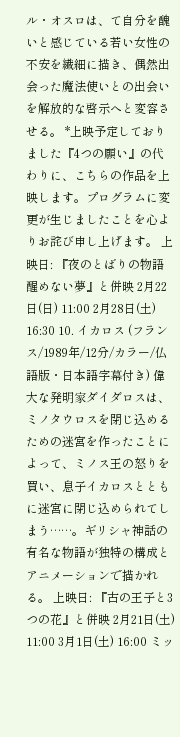ル・オスロは、て自分を醜いと感じている若い女性の不安を繊細に描き、偶然出会った魔法使いとの出会いを解放的な啓示へと変容させる。 *上映予定しておりました『4つの願い』の代わりに、こちらの作品を上映します。プログラムに変更が生じましたことを心よりお詫び申し上げます。 上映日: 『夜のとばりの物語 醒めない夢』と併映 2月22日(日) 11:00 2月28日(土) 16:30 10. イカロス (フランス/1989年/12分/カラー/仏語版・日本語字幕付き) 偉大な発明家ダイダロスは、ミノタウロスを閉じ込めるための迷宮を作ったことによって、ミノス王の怒りを買い、息子イカロスとともに迷宮に閉じ込められてしまう……。ギリシャ神話の有名な物語が独特の構成とアニメーションで描かれる。 上映日: 『古の王子と3つの花』と併映 2月21日(土) 11:00 3月1日(土) 16:00 ミッ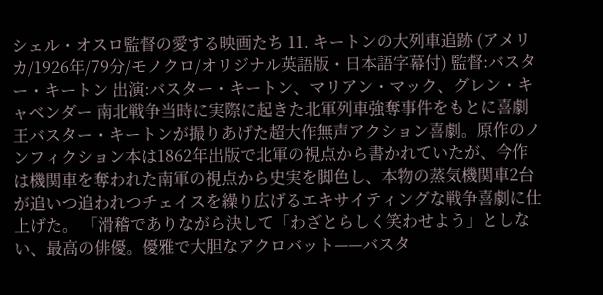シェル・オスロ監督の愛する映画たち 11. キートンの大列車追跡 (アメリカ/1926年/79分/モノクロ/オリジナル英語版・日本語字幕付) 監督:バスター・キートン 出演:バスター・キートン、マリアン・マック、グレン・キャベンダー 南北戦争当時に実際に起きた北軍列車強奪事件をもとに喜劇王バスター・キートンが撮りあげた超大作無声アクション喜劇。原作のノンフィクション本は1862年出版で北軍の視点から書かれていたが、今作は機関車を奪われた南軍の視点から史実を脚色し、本物の蒸気機関車2台が追いつ追われつチェイスを繰り広げるエキサイティングな戦争喜劇に仕上げた。 「滑稽でありながら決して「わざとらしく笑わせよう」としない、最高の俳優。優雅で大胆なアクロバット——バスタ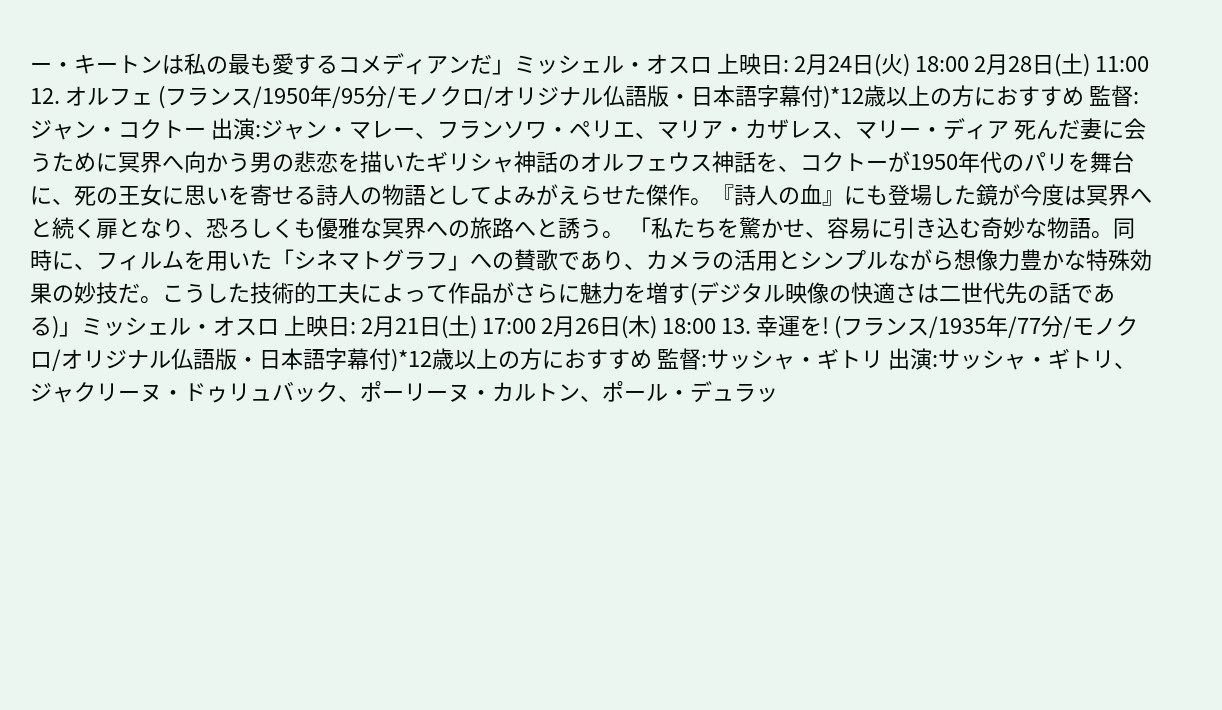ー・キートンは私の最も愛するコメディアンだ」ミッシェル・オスロ 上映日: 2月24日(火) 18:00 2月28日(土) 11:00 12. オルフェ (フランス/1950年/95分/モノクロ/オリジナル仏語版・日本語字幕付)*12歳以上の方におすすめ 監督:ジャン・コクトー 出演:ジャン・マレー、フランソワ・ペリエ、マリア・カザレス、マリー・ディア 死んだ妻に会うために冥界へ向かう男の悲恋を描いたギリシャ神話のオルフェウス神話を、コクトーが1950年代のパリを舞台に、死の王女に思いを寄せる詩人の物語としてよみがえらせた傑作。『詩人の血』にも登場した鏡が今度は冥界へと続く扉となり、恐ろしくも優雅な冥界への旅路へと誘う。 「私たちを驚かせ、容易に引き込む奇妙な物語。同時に、フィルムを用いた「シネマトグラフ」への賛歌であり、カメラの活用とシンプルながら想像力豊かな特殊効果の妙技だ。こうした技術的工夫によって作品がさらに魅力を増す(デジタル映像の快適さは二世代先の話である)」ミッシェル・オスロ 上映日: 2月21日(土) 17:00 2月26日(木) 18:00 13. 幸運を! (フランス/1935年/77分/モノクロ/オリジナル仏語版・日本語字幕付)*12歳以上の方におすすめ 監督:サッシャ・ギトリ 出演:サッシャ・ギトリ、ジャクリーヌ・ドゥリュバック、ポーリーヌ・カルトン、ポール・デュラッ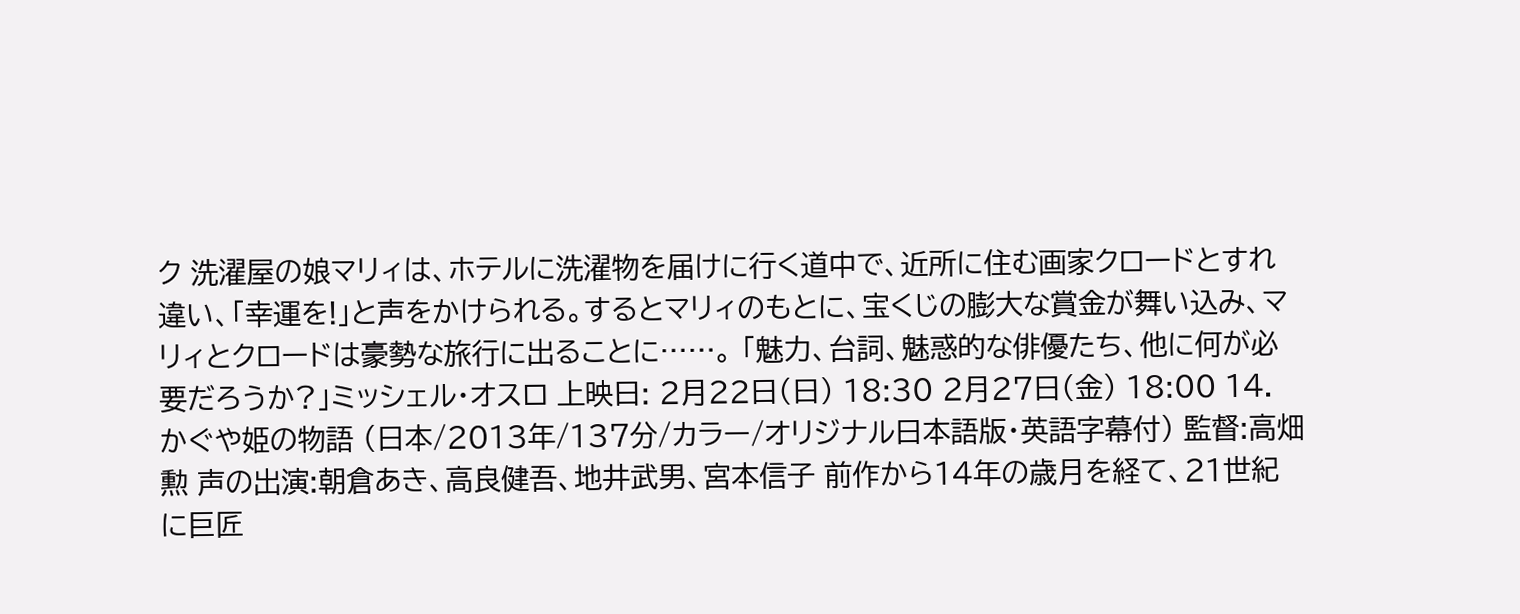ク 洗濯屋の娘マリィは、ホテルに洗濯物を届けに行く道中で、近所に住む画家クロードとすれ違い、「幸運を!」と声をかけられる。するとマリィのもとに、宝くじの膨大な賞金が舞い込み、マリィとクロードは豪勢な旅行に出ることに……。 「魅力、台詞、魅惑的な俳優たち、他に何が必要だろうか?」ミッシェル・オスロ 上映日: 2月22日(日) 18:30 2月27日(金) 18:00 14. かぐや姫の物語 (日本/2013年/137分/カラー/オリジナル日本語版・英語字幕付) 監督:高畑勲 声の出演:朝倉あき、高良健吾、地井武男、宮本信子 前作から14年の歳月を経て、21世紀に巨匠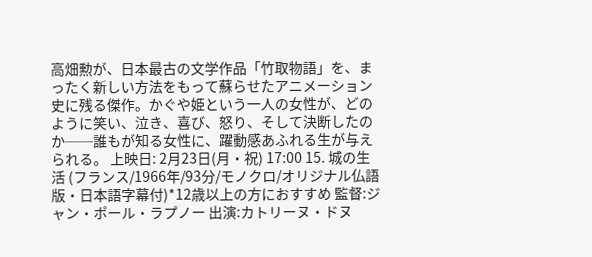高畑勲が、日本最古の文学作品「竹取物語」を、まったく新しい方法をもって蘇らせたアニメーション史に残る傑作。かぐや姫という一人の女性が、どのように笑い、泣き、喜び、怒り、そして決断したのか──誰もが知る女性に、躍動感あふれる生が与えられる。 上映日: 2月23日(月・祝) 17:00 15. 城の生活 (フランス/1966年/93分/モノクロ/オリジナル仏語版・日本語字幕付)*12歳以上の方におすすめ 監督:ジャン・ポール・ラプノー 出演:カトリーヌ・ドヌ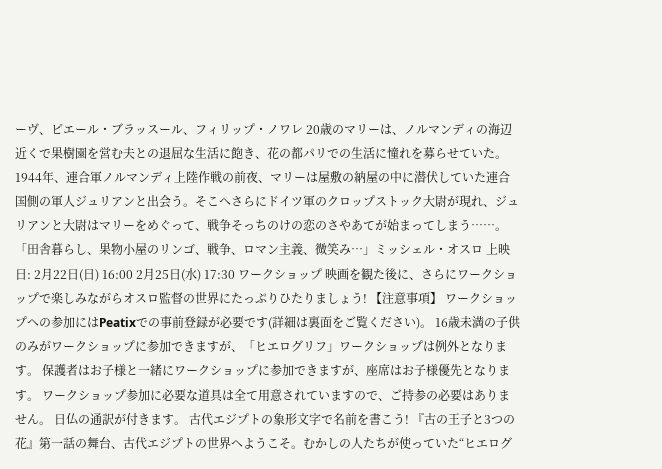ーヴ、ピエール・ブラッスール、フィリップ・ノワレ 20歳のマリーは、ノルマンディの海辺近くで果樹園を営む夫との退屈な生活に飽き、花の都パリでの生活に憧れを募らせていた。1944年、連合軍ノルマンディ上陸作戦の前夜、マリーは屋敷の納屋の中に潜伏していた連合国側の軍人ジュリアンと出会う。そこへさらにドイツ軍のクロップストック大尉が現れ、ジュリアンと大尉はマリーをめぐって、戦争そっちのけの恋のさやあてが始まってしまう……。 「田舎暮らし、果物小屋のリンゴ、戦争、ロマン主義、微笑み…」ミッシェル・オスロ 上映日: 2月22日(日) 16:00 2月25日(水) 17:30 ワークショップ 映画を観た後に、さらにワークショップで楽しみながらオスロ監督の世界にたっぷりひたりましょう! 【注意事項】 ワークショップへの参加にはPeatixでの事前登録が必要です(詳細は裏面をご覧ください)。 16歳未満の子供のみがワークショップに参加できますが、「ヒエログリフ」ワークショップは例外となります。 保護者はお子様と一緒にワークショップに参加できますが、座席はお子様優先となります。 ワークショップ参加に必要な道具は全て用意されていますので、ご持参の必要はありません。 日仏の通訳が付きます。 古代エジプトの象形文字で名前を書こう! 『古の王子と3つの花』第一話の舞台、古代エジプトの世界へようこそ。むかしの人たちが使っていた“ヒエログ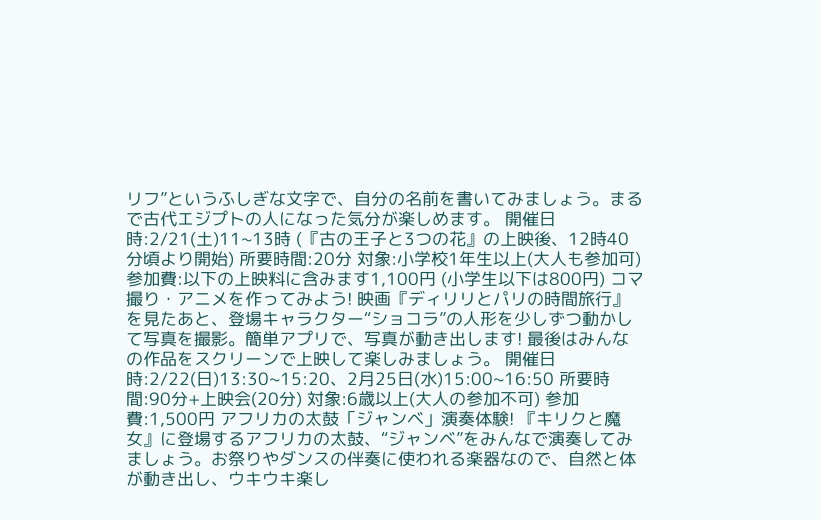リフ”というふしぎな文字で、自分の名前を書いてみましょう。まるで古代エジプトの人になった気分が楽しめます。 開催日時:2/21(土)11~13時 (『古の王子と3つの花』の上映後、12時40分頃より開始) 所要時間:20分 対象:小学校1年生以上(大人も参加可) 参加費:以下の上映料に含みます1,100円 (小学生以下は800円) コマ撮り・アニメを作ってみよう! 映画『ディリリとパリの時間旅行』を見たあと、登場キャラクター“ショコラ”の人形を少しずつ動かして写真を撮影。簡単アプリで、写真が動き出します! 最後はみんなの作品をスクリーンで上映して楽しみましょう。 開催日時:2/22(日)13:30~15:20、2月25日(水)15:00~16:50 所要時間:90分+上映会(20分) 対象:6歳以上(大人の参加不可) 参加費:1,500円 アフリカの太鼓「ジャンベ」演奏体験! 『キリクと魔女』に登場するアフリカの太鼓、“ジャンベ”をみんなで演奏してみましょう。お祭りやダンスの伴奏に使われる楽器なので、自然と体が動き出し、ウキウキ楽し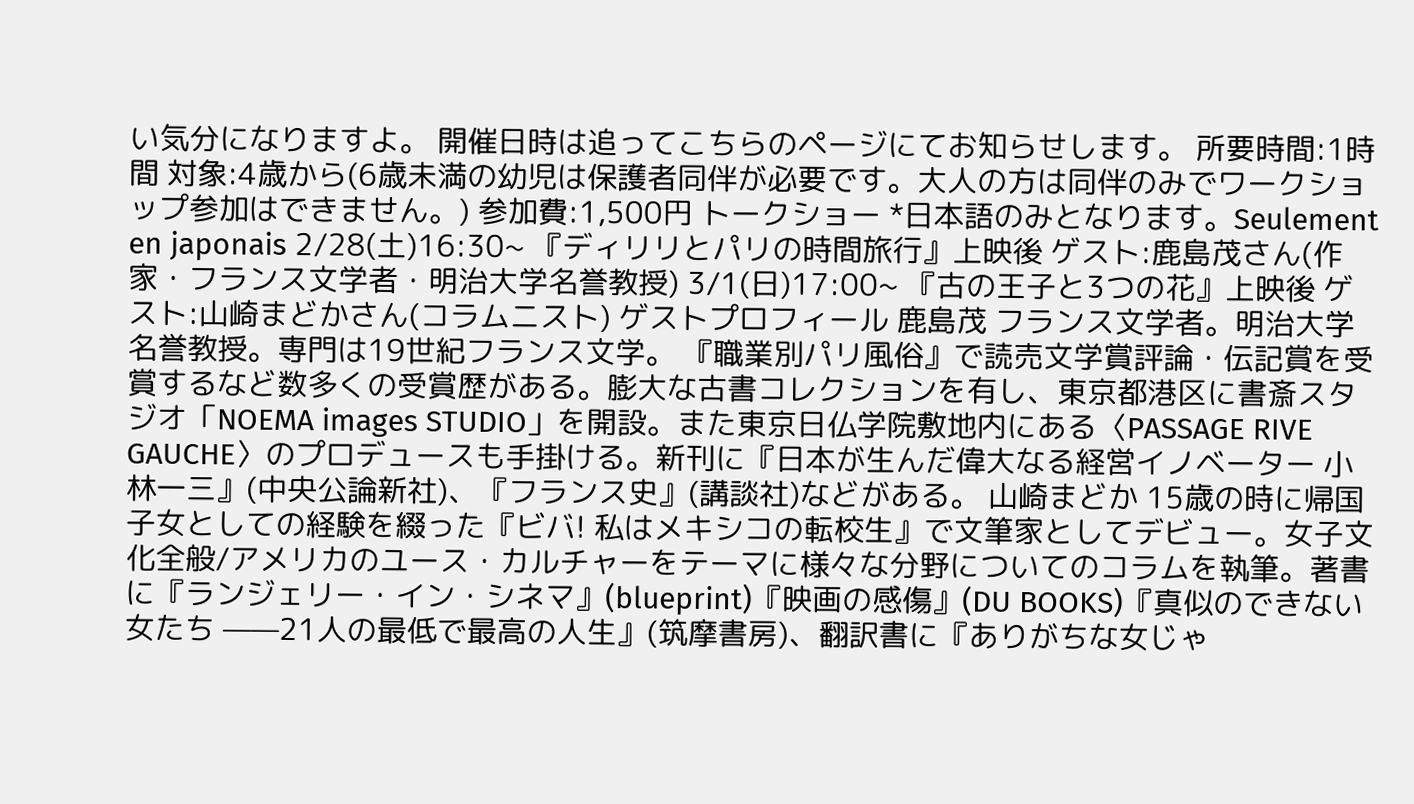い気分になりますよ。 開催日時は追ってこちらのページにてお知らせします。 所要時間:1時間 対象:4歳から(6歳未満の幼児は保護者同伴が必要です。大人の方は同伴のみでワークショップ参加はできません。) 参加費:1,500円 トークショー *日本語のみとなります。Seulement en japonais 2/28(土)16:30~ 『ディリリとパリの時間旅行』上映後 ゲスト:鹿島茂さん(作家・フランス文学者・明治大学名誉教授) 3/1(日)17:00~ 『古の王子と3つの花』上映後 ゲスト:山崎まどかさん(コラムニスト) ゲストプロフィール 鹿島茂 フランス文学者。明治大学名誉教授。専門は19世紀フランス文学。 『職業別パリ風俗』で読売文学賞評論・伝記賞を受賞するなど数多くの受賞歴がある。膨大な古書コレクションを有し、東京都港区に書斎スタジオ「NOEMA images STUDIO」を開設。また東京日仏学院敷地内にある〈PASSAGE RIVE GAUCHE〉のプロデュースも手掛ける。新刊に『日本が生んだ偉大なる経営イノベーター 小林一三』(中央公論新社)、『フランス史』(講談社)などがある。 山崎まどか 15歳の時に帰国子女としての経験を綴った『ビバ! 私はメキシコの転校生』で文筆家としてデビュー。女子文化全般/アメリカのユース・カルチャーをテーマに様々な分野についてのコラムを執筆。著書に『ランジェリー・イン・シネマ』(blueprint)『映画の感傷』(DU BOOKS)『真似のできない女たち ——21人の最低で最高の人生』(筑摩書房)、翻訳書に『ありがちな女じゃ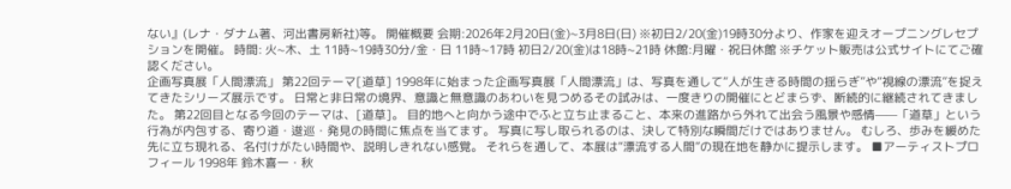ない』(レナ・ダナム著、河出書房新社)等。 開催概要 会期:2026年2月20日(金)~3月8日(日) ※初日2/20(金)19時30分より、作家を迎えオープニングレセプションを開催。 時間: 火~木、土 11時~19時30分/金・日 11時~17時 初日2/20(金)は18時~21時 休館:月曜・祝日休館 ※チケット販売は公式サイトにてご確認ください。
企画写真展「人間漂流」 第22回テーマ[道草] 1998年に始まった企画写真展「人間漂流」は、写真を通して“人が生きる時間の揺らぎ”や“視線の漂流”を捉えてきたシリーズ展示です。 日常と非日常の境界、意識と無意識のあわいを見つめるその試みは、一度きりの開催にとどまらず、断続的に継続されてきました。 第22回目となる今回のテーマは、[道草]。 目的地へと向かう途中でふと立ち止まること、本来の進路から外れて出会う風景や感情——「道草」という行為が内包する、寄り道・逡巡・発見の時間に焦点を当てます。 写真に写し取られるのは、決して特別な瞬間だけではありません。 むしろ、歩みを緩めた先に立ち現れる、名付けがたい時間や、説明しきれない感覚。 それらを通して、本展は“漂流する人間”の現在地を静かに提示します。 ■アーティストプロフィール 1998年 鈴木喜一・秋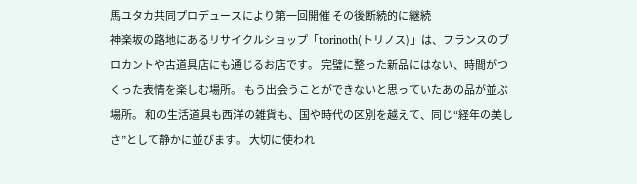馬ユタカ共同プロデュースにより第一回開催 その後断続的に継続
神楽坂の路地にあるリサイクルショップ「torinoth(トリノス)」は、フランスのブロカントや古道具店にも通じるお店です。 完璧に整った新品にはない、時間がつくった表情を楽しむ場所。 もう出会うことができないと思っていたあの品が並ぶ場所。 和の生活道具も西洋の雑貨も、国や時代の区別を越えて、同じ“経年の美しさ”として静かに並びます。 大切に使われ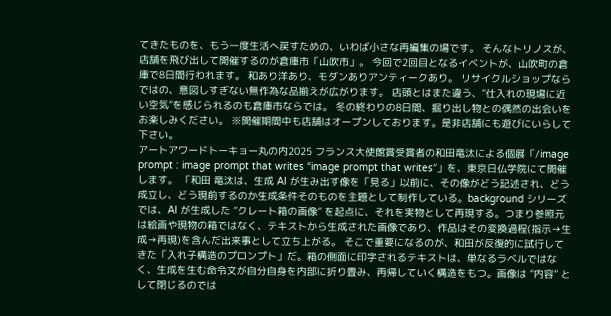てきたものを、もう一度生活へ戻すための、いわば小さな再編集の場です。 そんなトリノスが、店舗を飛び出して開催するのが倉庫市「山吹市」。 今回で2回目となるイベントが、山吹町の倉庫で8日間行われます。 和あり洋あり、モダンありアンティークあり。 リサイクルショップならではの、意図しすぎない無作為な品揃えが広がります。 店頭とはまた違う、“仕入れの現場に近い空気”を感じられるのも倉庫市ならでは。 冬の終わりの8日間、掘り出し物との偶然の出会いをお楽しみください。 ※開催期間中も店舗はオープンしております。是非店舗にも遊びにいらして下さい。
アートアワードトーキョー丸の内2025 フランス大使館賞受賞者の和田竜汰による個展「/image prompt : image prompt that writes “image prompt that writes“」を、東京日仏学院にて開催します。 「和田 竜汰は、生成 AI が生み出す像を「見る」以前に、その像がどう記述され、どう成立し、どう現前するのか̶生成条件そのものを主題として制作している。background シリーズでは、AI が生成した “クレート箱の画像” を起点に、それを実物として再現する。つまり参照元は絵画や現物の箱ではなく、テキストから生成された画像であり、作品はその変換過程(指示→生成→再現)を含んだ出来事として立ち上がる。 そこで重要になるのが、和田が反復的に試行してきた「入れ子構造のプロンプト」だ。箱の側面に印字されるテキストは、単なるラベルではなく、生成を生む命令文が自分自身を内部に折り畳み、再帰していく構造をもつ。画像は “内容” として閉じるのでは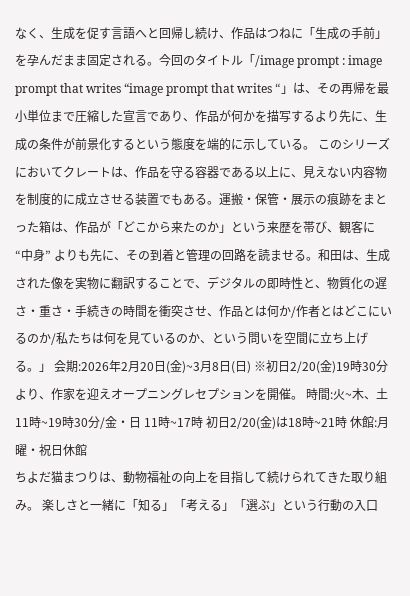なく、生成を促す言語へと回帰し続け、作品はつねに「生成の手前」を孕んだまま固定される。今回のタイトル「/image prompt : image prompt that writes “image prompt that writes “」は、その再帰を最小単位まで圧縮した宣言であり、作品が何かを描写するより先に、生成の条件が前景化するという態度を端的に示している。 このシリーズにおいてクレートは、作品を守る容器である以上に、見えない内容物を制度的に成立させる装置でもある。運搬・保管・展示の痕跡をまとった箱は、作品が「どこから来たのか」という来歴を帯び、観客に “中身” よりも先に、その到着と管理の回路を読ませる。和田は、生成された像を実物に翻訳することで、デジタルの即時性と、物質化の遅さ・重さ・手続きの時間を衝突させ、作品とは何か/作者とはどこにいるのか/私たちは何を見ているのか、という問いを空間に立ち上げる。」 会期:2026年2月20日(金)~3月8日(日) ※初日2/20(金)19時30分より、作家を迎えオープニングレセプションを開催。 時間:火~木、土 11時~19時30分/金・日 11時~17時 初日2/20(金)は18時~21時 休館:月曜・祝日休館
ちよだ猫まつりは、動物福祉の向上を目指して続けられてきた取り組み。 楽しさと一緒に「知る」「考える」「選ぶ」という行動の入口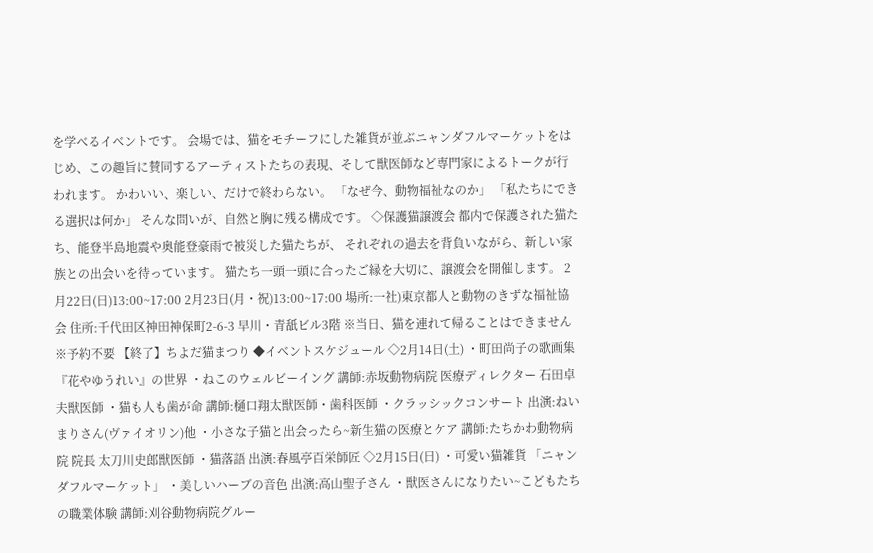を学べるイベントです。 会場では、猫をモチーフにした雑貨が並ぶニャンダフルマーケットをはじめ、この趣旨に賛同するアーティストたちの表現、そして獣医師など専門家によるトークが行われます。 かわいい、楽しい、だけで終わらない。 「なぜ今、動物福祉なのか」 「私たちにできる選択は何か」 そんな問いが、自然と胸に残る構成です。 ◇保護猫譲渡会 都内で保護された猫たち、能登半島地震や奥能登豪雨で被災した猫たちが、 それぞれの過去を背負いながら、新しい家族との出会いを待っています。 猫たち一頭一頭に合ったご縁を大切に、譲渡会を開催します。 2月22日(日)13:00~17:00 2月23日(月・祝)13:00~17:00 場所:一社)東京都人と動物のきずな福祉協会 住所:千代田区神田神保町2-6-3 早川・青舐ビル3階 ※当日、猫を連れて帰ることはできません ※予約不要 【終了】ちよだ猫まつり ◆イベントスケジュール ◇2月14日(土) ・町田尚子の歌画集 『花やゆうれい』の世界 ・ねこのウェルビーイング 講師:赤坂動物病院 医療ディレクター 石田卓夫獣医師 ・猫も人も歯が命 講師:樋口翔太獣医師・歯科医師 ・クラッシックコンサート 出演:ねいまりさん(ヴァイオリン)他 ・小さな子猫と出会ったら~新生猫の医療とケア 講師:たちかわ動物病院 院長 太刀川史郎獣医師 ・猫落語 出演:春風亭百栄師匠 ◇2月15日(日) ・可愛い猫雑貨 「ニャンダフルマーケット」 ・美しいハーブの音色 出演:高山聖子さん ・獣医さんになりたい~こどもたちの職業体験 講師:刈谷動物病院グルー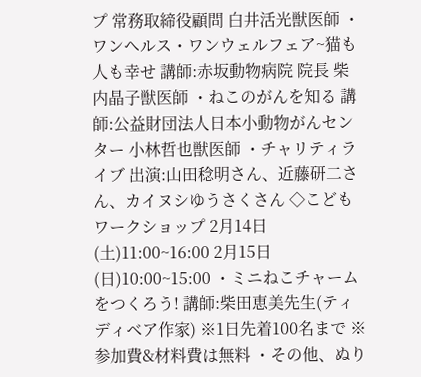プ 常務取締役顧問 白井活光獣医師 ・ワンヘルス・ワンウェルフェア~猫も人も幸せ 講師:赤坂動物病院 院長 柴内晶子獣医師 ・ねこのがんを知る 講師:公益財団法人日本小動物がんセンター 小林哲也獣医師 ・チャリティライブ 出演:山田稔明さん、近藤研二さん、カイヌシゆうさくさん ◇こどもワークショップ 2月14日(土)11:00~16:00 2月15日(日)10:00~15:00 ・ミニねこチャームをつくろう! 講師:柴田恵美先生(ティディベア作家) ※1日先着100名まで ※参加費&材料費は無料 ・その他、ぬり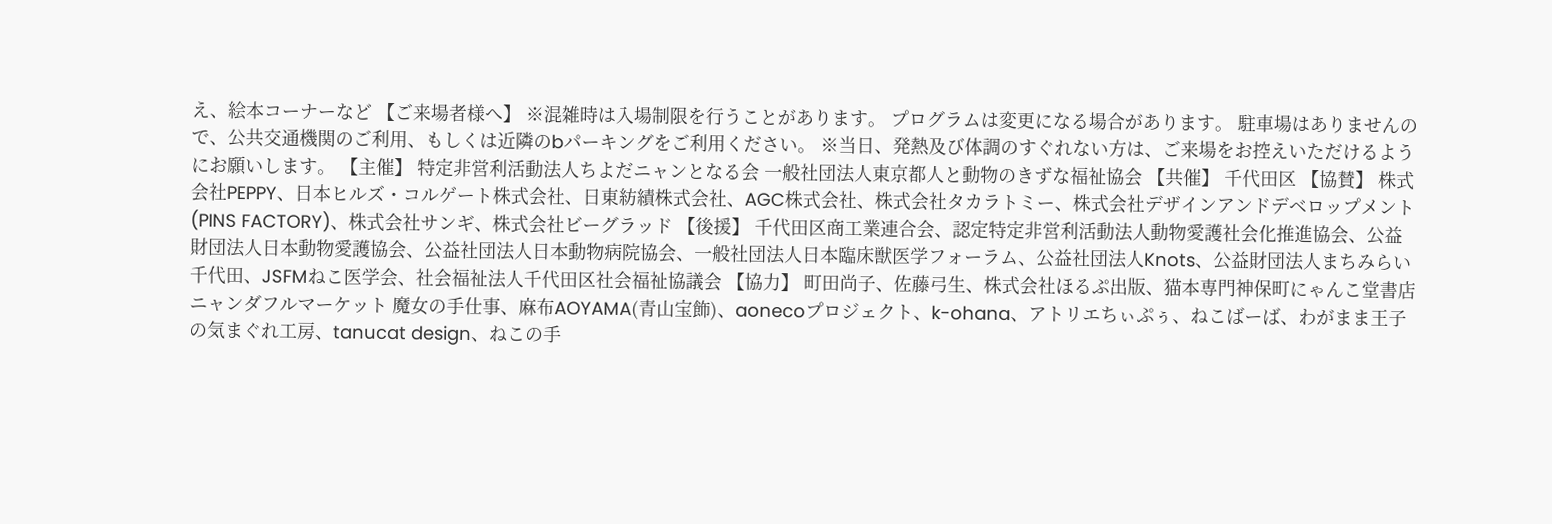え、絵本コーナーなど 【ご来場者様へ】 ※混雑時は入場制限を行うことがあります。 プログラムは変更になる場合があります。 駐車場はありませんので、公共交通機関のご利用、もしくは近隣のbパーキングをご利用ください。 ※当日、発熱及び体調のすぐれない方は、ご来場をお控えいただけるようにお願いします。 【主催】 特定非営利活動法人ちよだニャンとなる会 一般社団法人東京都人と動物のきずな福祉協会 【共催】 千代田区 【協賛】 株式会社PEPPY、日本ヒルズ・コルゲート株式会社、日東紡績株式会社、AGC株式会社、株式会社タカラトミー、株式会社デザインアンドデベロップメント(PINS FACTORY)、株式会社サンギ、株式会社ビーグラッド 【後援】 千代田区商工業連合会、認定特定非営利活動法人動物愛護社会化推進協会、公益財団法人日本動物愛護協会、公益社団法人日本動物病院協会、一般社団法人日本臨床獣医学フォーラム、公益社団法人Knots、公益財団法人まちみらい千代田、JSFMねこ医学会、社会福祉法人千代田区社会福祉協議会 【協力】 町田尚子、佐藤弓生、株式会社ほるぷ出版、猫本専門神保町にゃんこ堂書店 ニャンダフルマーケット 魔女の手仕事、麻布AOYAMA(青山宝飾)、aonecoプロジェクト、k-ohana、アトリエちぃぷぅ、ねこばーば、わがまま王子の気まぐれ工房、tanucat design、ねこの手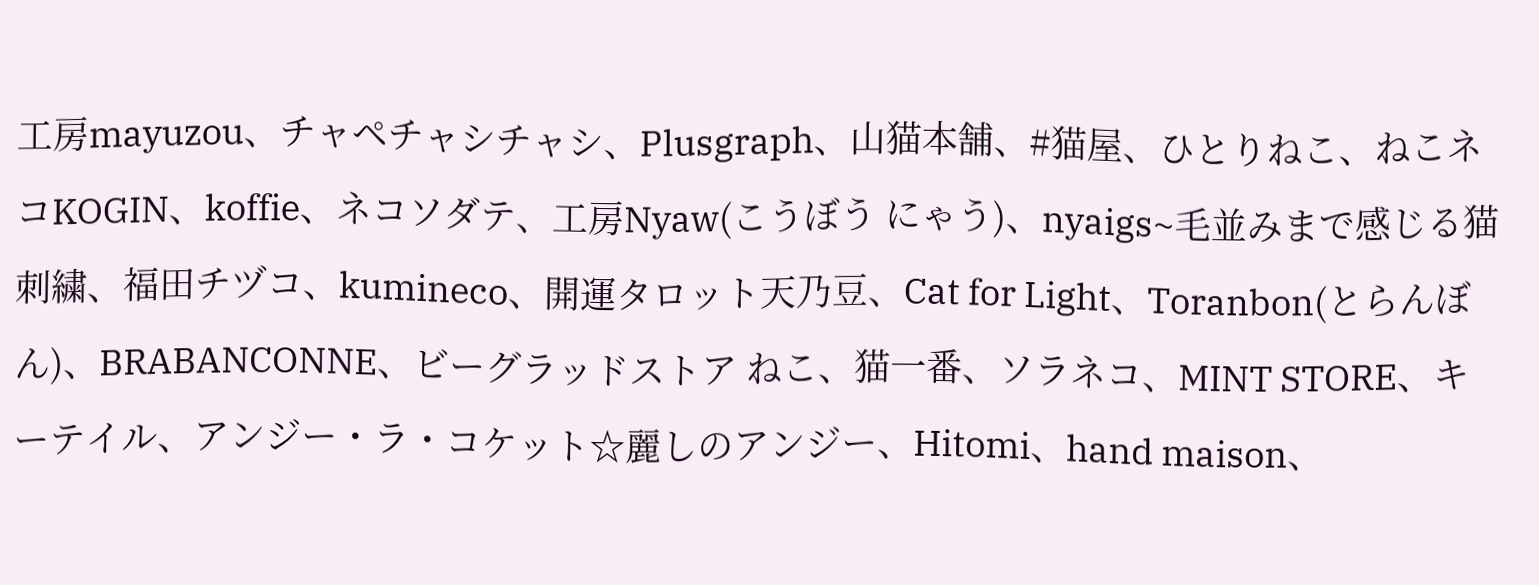工房mayuzou、チャペチャシチャシ、Plusgraph、山猫本舗、#猫屋、ひとりねこ、ねこネコKOGIN、koffie、ネコソダテ、工房Nyaw(こうぼう にゃう)、nyaigs~毛並みまで感じる猫刺繍、福田チヅコ、kumineco、開運タロット天乃豆、Cat for Light、Toranbon(とらんぼん)、BRABANCONNE、ビーグラッドストア ねこ、猫一番、ソラネコ、MINT STORE、キーテイル、アンジー・ラ・コケット☆麗しのアンジー、Hitomi、hand maison、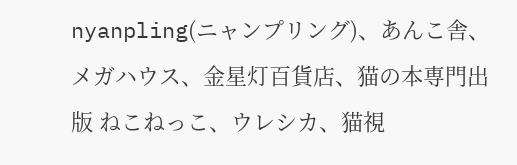nyanpling(ニャンプリング)、あんこ舎、メガハウス、金星灯百貨店、猫の本専門出版 ねこねっこ、ウレシカ、猫視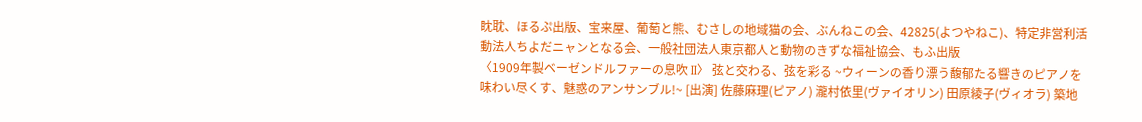眈耽、ほるぷ出版、宝来屋、葡萄と熊、むさしの地域猫の会、ぶんねこの会、42825(よつやねこ)、特定非営利活動法人ちよだニャンとなる会、一般社団法人東京都人と動物のきずな福祉協会、もふ出版
〈1909年製ベーゼンドルファーの息吹 II〉 弦と交わる、弦を彩る ~ウィーンの香り漂う馥郁たる響きのピアノを味わい尽くす、魅惑のアンサンブル!~ [出演] 佐藤麻理(ピアノ) 瀧村依里(ヴァイオリン) 田原綾子(ヴィオラ) 築地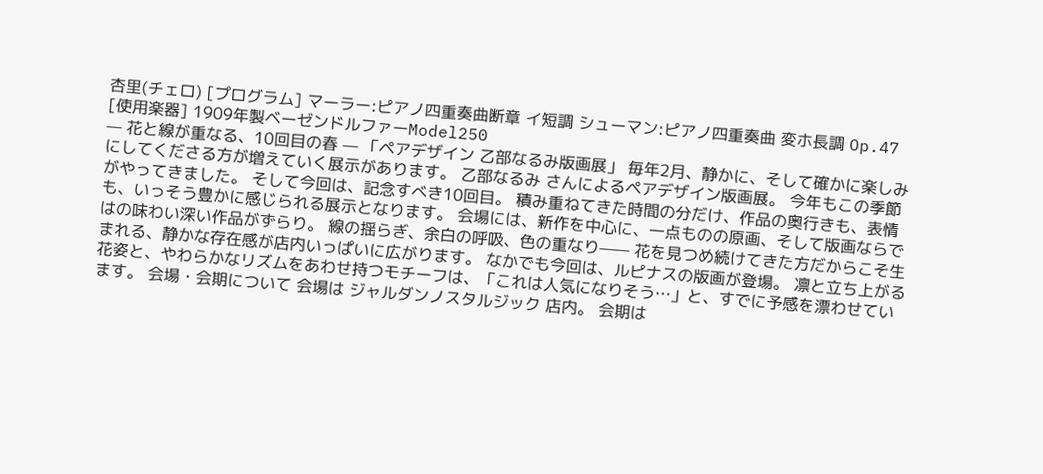杏里(チェロ) [プログラム] マーラー:ピアノ四重奏曲断章 イ短調 シューマン:ピアノ四重奏曲 変ホ長調 Op.47 [使用楽器] 1909年製ベーゼンドルファーModel250
— 花と線が重なる、10回目の春 — 「ペアデザイン 乙部なるみ版画展」 毎年2月、静かに、そして確かに楽しみにしてくださる方が増えていく展示があります。 乙部なるみ さんによるペアデザイン版画展。 今年もこの季節がやってきました。 そして今回は、記念すべき10回目。 積み重ねてきた時間の分だけ、作品の奥行きも、表情も、いっそう豊かに感じられる展示となります。 会場には、新作を中心に、一点ものの原画、そして版画ならではの味わい深い作品がずらり。 線の揺らぎ、余白の呼吸、色の重なり—— 花を見つめ続けてきた方だからこそ生まれる、静かな存在感が店内いっぱいに広がります。 なかでも今回は、ルピナスの版画が登場。 凛と立ち上がる花姿と、やわらかなリズムをあわせ持つモチーフは、「これは人気になりそう…」と、すでに予感を漂わせています。 会場・会期について 会場は ジャルダンノスタルジック 店内。 会期は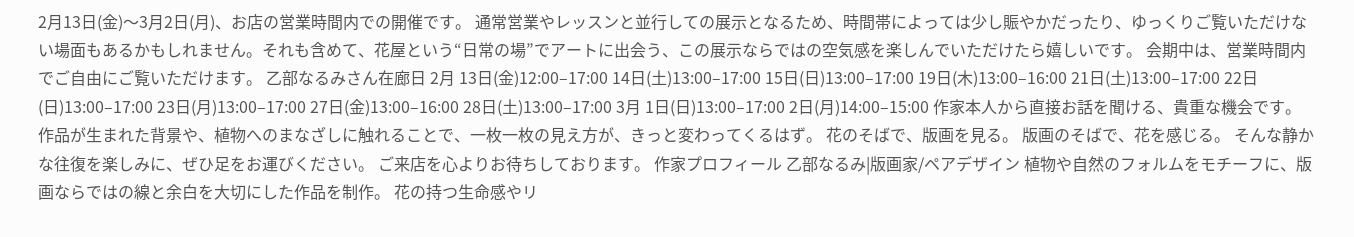2月13日(金)〜3月2日(月)、お店の営業時間内での開催です。 通常営業やレッスンと並行しての展示となるため、時間帯によっては少し賑やかだったり、ゆっくりご覧いただけない場面もあるかもしれません。それも含めて、花屋という“日常の場”でアートに出会う、この展示ならではの空気感を楽しんでいただけたら嬉しいです。 会期中は、営業時間内でご自由にご覧いただけます。 乙部なるみさん在廊日 2月 13日(金)12:00–17:00 14日(土)13:00–17:00 15日(日)13:00–17:00 19日(木)13:00–16:00 21日(土)13:00–17:00 22日(日)13:00–17:00 23日(月)13:00–17:00 27日(金)13:00–16:00 28日(土)13:00–17:00 3月 1日(日)13:00–17:00 2日(月)14:00–15:00 作家本人から直接お話を聞ける、貴重な機会です。 作品が生まれた背景や、植物へのまなざしに触れることで、一枚一枚の見え方が、きっと変わってくるはず。 花のそばで、版画を見る。 版画のそばで、花を感じる。 そんな静かな往復を楽しみに、ぜひ足をお運びください。 ご来店を心よりお待ちしております。 作家プロフィール 乙部なるみ|版画家/ペアデザイン 植物や自然のフォルムをモチーフに、版画ならではの線と余白を大切にした作品を制作。 花の持つ生命感やリ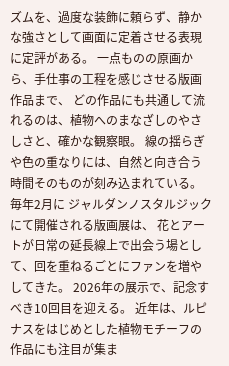ズムを、過度な装飾に頼らず、静かな強さとして画面に定着させる表現に定評がある。 一点ものの原画から、手仕事の工程を感じさせる版画作品まで、 どの作品にも共通して流れるのは、植物へのまなざしのやさしさと、確かな観察眼。 線の揺らぎや色の重なりには、自然と向き合う時間そのものが刻み込まれている。 毎年2月に ジャルダンノスタルジック にて開催される版画展は、 花とアートが日常の延長線上で出会う場として、回を重ねるごとにファンを増やしてきた。 2026年の展示で、記念すべき10回目を迎える。 近年は、ルピナスをはじめとした植物モチーフの作品にも注目が集ま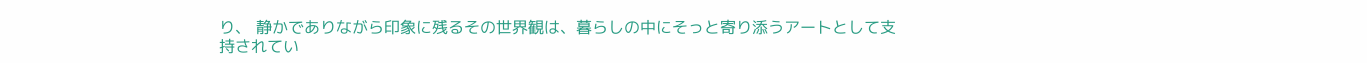り、 静かでありながら印象に残るその世界観は、暮らしの中にそっと寄り添うアートとして支持されてい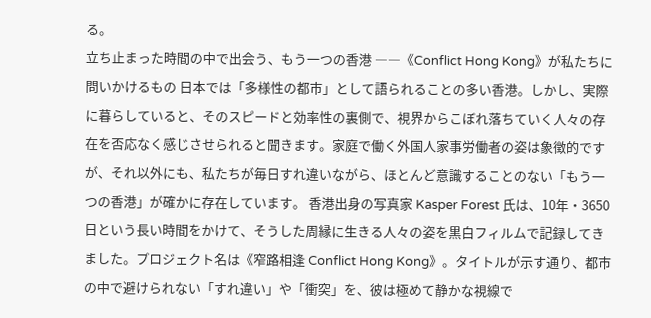る。
立ち止まった時間の中で出会う、もう一つの香港 ――《Conflict Hong Kong》が私たちに問いかけるもの 日本では「多様性の都市」として語られることの多い香港。しかし、実際に暮らしていると、そのスピードと効率性の裏側で、視界からこぼれ落ちていく人々の存在を否応なく感じさせられると聞きます。家庭で働く外国人家事労働者の姿は象徴的ですが、それ以外にも、私たちが毎日すれ違いながら、ほとんど意識することのない「もう一つの香港」が確かに存在しています。 香港出身の写真家 Kasper Forest 氏は、10年・3650日という長い時間をかけて、そうした周縁に生きる人々の姿を黒白フィルムで記録してきました。プロジェクト名は《窄路相逢 Conflict Hong Kong》。タイトルが示す通り、都市の中で避けられない「すれ違い」や「衝突」を、彼は極めて静かな視線で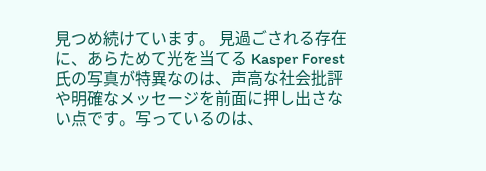見つめ続けています。 見過ごされる存在に、あらためて光を当てる Kasper Forest 氏の写真が特異なのは、声高な社会批評や明確なメッセージを前面に押し出さない点です。写っているのは、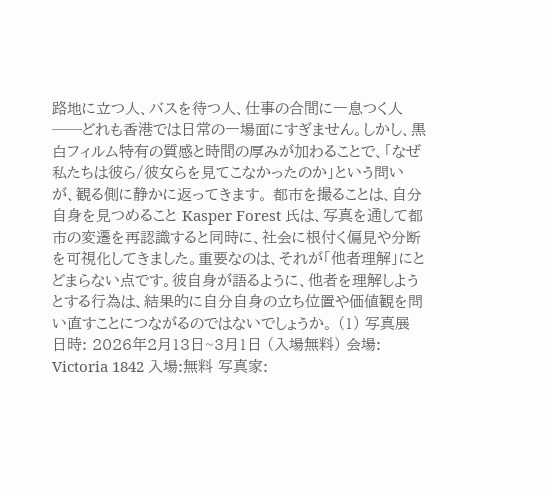路地に立つ人、バスを待つ人、仕事の合間に一息つく人──どれも香港では日常の一場面にすぎません。しかし、黒白フィルム特有の質感と時間の厚みが加わることで、「なぜ私たちは彼ら/彼女らを見てこなかったのか」という問いが、観る側に静かに返ってきます。 都市を撮ることは、自分自身を見つめること Kasper Forest 氏は、写真を通して都市の変遷を再認識すると同時に、社会に根付く偏見や分断を可視化してきました。重要なのは、それが「他者理解」にとどまらない点です。彼自身が語るように、他者を理解しようとする行為は、結果的に自分自身の立ち位置や価値観を問い直すことにつながるのではないでしょうか。 (1) 写真展 日時: 2026年2月13日~3月1日 (入場無料) 会場: Victoria 1842 入場:無料 写真家: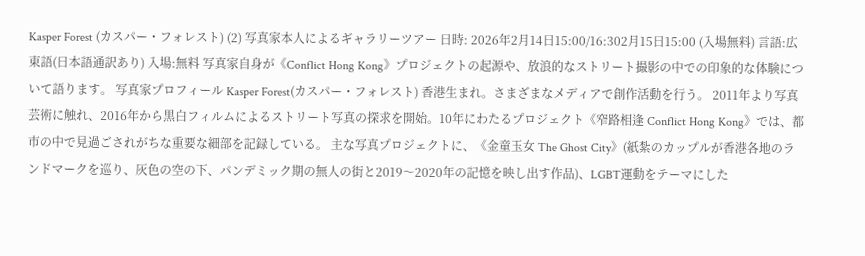Kasper Forest (カスパー・フォレスト) (2) 写真家本人によるギャラリーツアー 日時: 2026年2月14日15:00/16:302月15日15:00 (入場無料) 言語:広東語(日本語通訳あり) 入場:無料 写真家自身が《Conflict Hong Kong》プロジェクトの起源や、放浪的なストリート撮影の中での印象的な体験について語ります。 写真家プロフィール Kasper Forest(カスパー・フォレスト) 香港生まれ。さまざまなメディアで創作活動を行う。 2011年より写真芸術に触れ、2016年から黒白フィルムによるストリート写真の探求を開始。10年にわたるプロジェクト《窄路相逢 Conflict Hong Kong》では、都市の中で見過ごされがちな重要な細部を記録している。 主な写真プロジェクトに、《金童玉女 The Ghost City》(紙紮のカップルが香港各地のランドマークを巡り、灰色の空の下、パンデミック期の無人の街と2019〜2020年の記憶を映し出す作品)、LGBT運動をテーマにした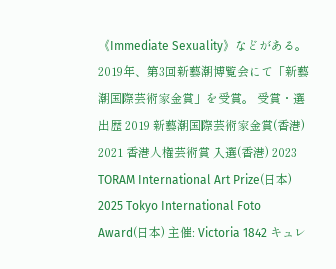《Immediate Sexuality》などがある。2019年、第3回新藝潮博覧会にて「新藝潮国際芸術家金賞」を受賞。 受賞・選出歴 2019 新藝潮国際芸術家金賞(香港) 2021 香港人権芸術賞 入選(香港) 2023 TORAM International Art Prize(日本) 2025 Tokyo International Foto Award(日本) 主催: Victoria 1842 キュレ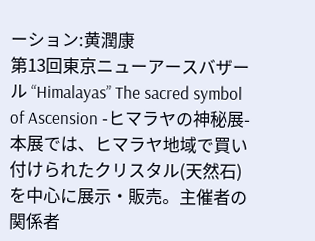ーション:黄潤康
第13回東京ニューアースバザール “Himalayas” The sacred symbol of Ascension -ヒマラヤの神秘展- 本展では、ヒマラヤ地域で買い付けられたクリスタル(天然石)を中心に展示・販売。主催者の関係者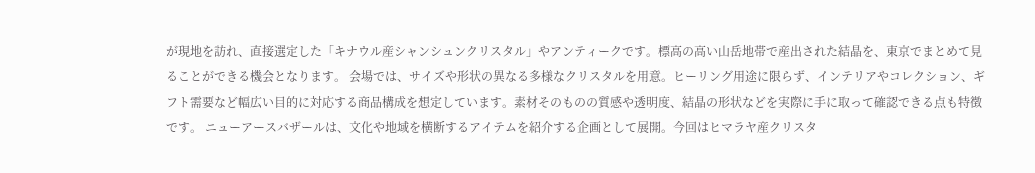が現地を訪れ、直接選定した「キナウル産シャンシュンクリスタル」やアンティークです。標高の高い山岳地帯で産出された結晶を、東京でまとめて見ることができる機会となります。 会場では、サイズや形状の異なる多様なクリスタルを用意。ヒーリング用途に限らず、インテリアやコレクション、ギフト需要など幅広い目的に対応する商品構成を想定しています。素材そのものの質感や透明度、結晶の形状などを実際に手に取って確認できる点も特徴です。 ニューアースバザールは、文化や地域を横断するアイテムを紹介する企画として展開。今回はヒマラヤ産クリスタ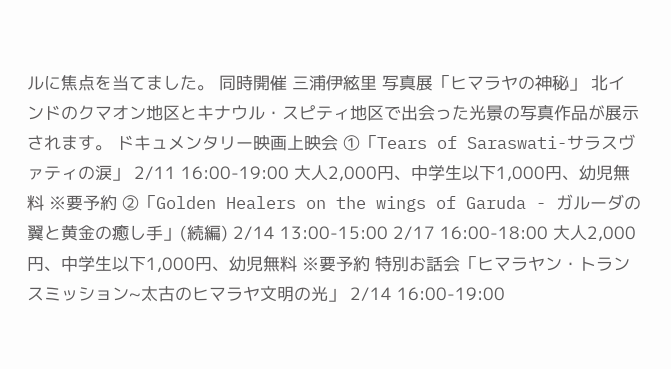ルに焦点を当てました。 同時開催 三浦伊絃里 写真展「ヒマラヤの神秘」 北インドのクマオン地区とキナウル・スピティ地区で出会った光景の写真作品が展示されます。 ドキュメンタリー映画上映会 ①「Tears of Saraswati-サラスヴァティの涙」 2/11 16:00-19:00 大人2,000円、中学生以下1,000円、幼児無料 ※要予約 ②「Golden Healers on the wings of Garuda - ガルーダの翼と黄金の癒し手」(続編) 2/14 13:00-15:00 2/17 16:00-18:00 大人2,000円、中学生以下1,000円、幼児無料 ※要予約 特別お話会「ヒマラヤン・トランスミッション~太古のヒマラヤ文明の光」 2/14 16:00-19:00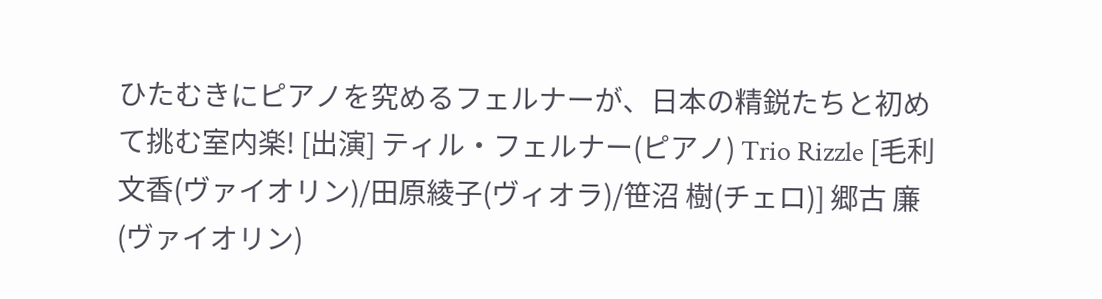ひたむきにピアノを究めるフェルナーが、日本の精鋭たちと初めて挑む室内楽! [出演] ティル・フェルナー(ピアノ) Trio Rizzle [毛利文香(ヴァイオリン)/田原綾子(ヴィオラ)/笹沼 樹(チェロ)] 郷古 廉(ヴァイオリン)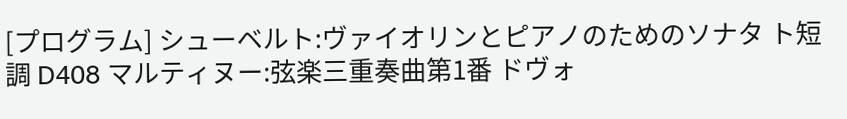[プログラム] シューベルト:ヴァイオリンとピアノのためのソナタ ト短調 D408 マルティヌー:弦楽三重奏曲第1番 ドヴォ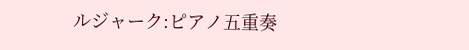ルジャーク:ピアノ五重奏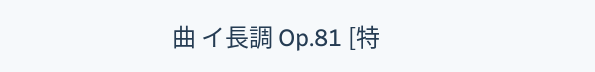曲 イ長調 Op.81 [特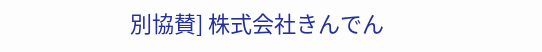別協賛] 株式会社きんでん